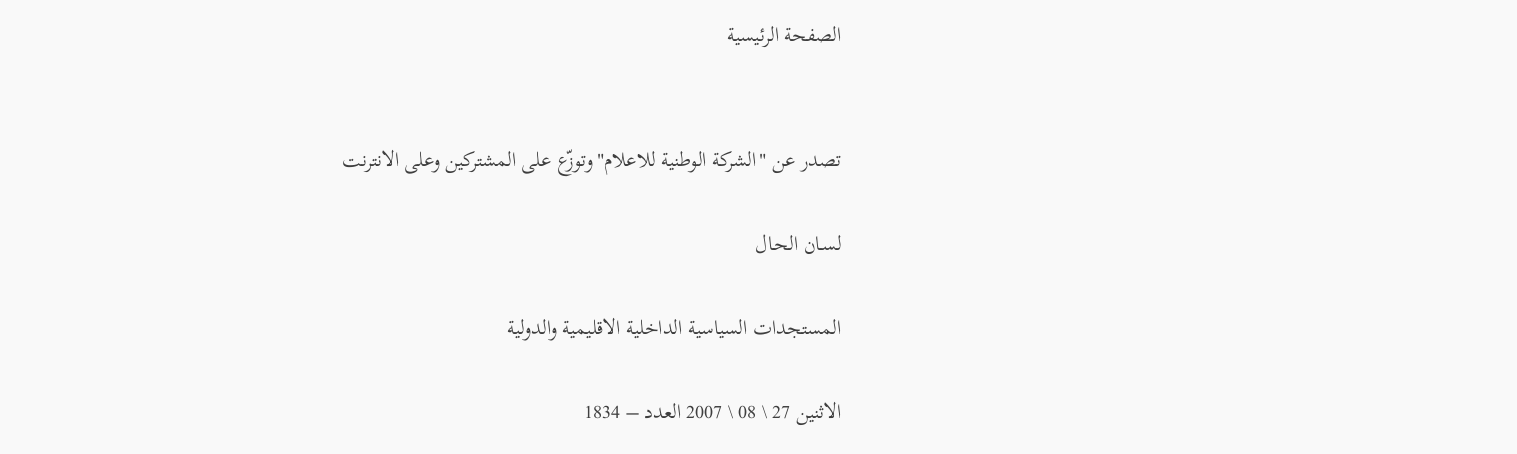الصفحة الرئيسية


تصدر عن "الشركة الوطنية للاعلام"وتوزّع على المشتركين وعلى الانترنت

لسـان الحـال

المستجدات السياسية الداخلية الاقليمية والدولية

الاثنين 27 \ 08 \ 2007 العدد – 1834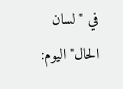في "لسان الحال"اليوم: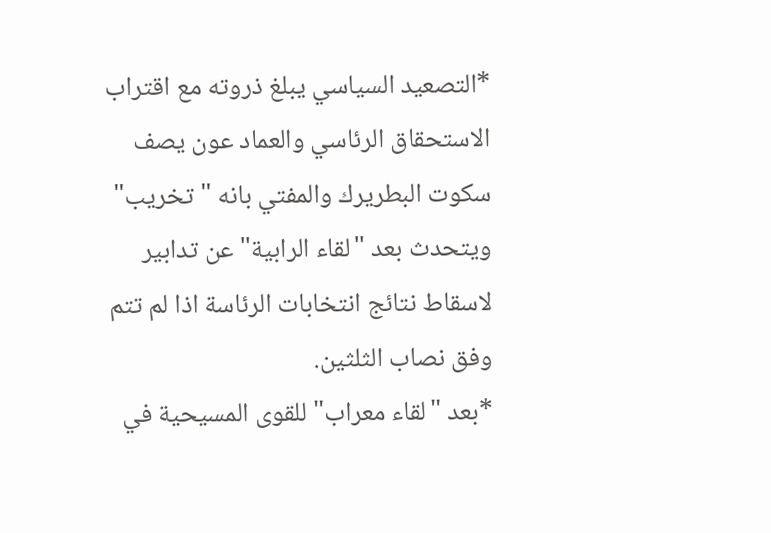*التصعيد السياسي يبلغ ذروته مع اقتراب الاستحقاق الرئاسي والعماد عون يصف سكوت البطريرك والمفتي بانه "تخريب" ويتحدث بعد "لقاء الرابية" عن تدابير لاسقاط نتائج انتخابات الرئاسة اذا لم تتم وفق نصاب الثلثين.
*بعد "لقاء معراب" للقوى المسيحية في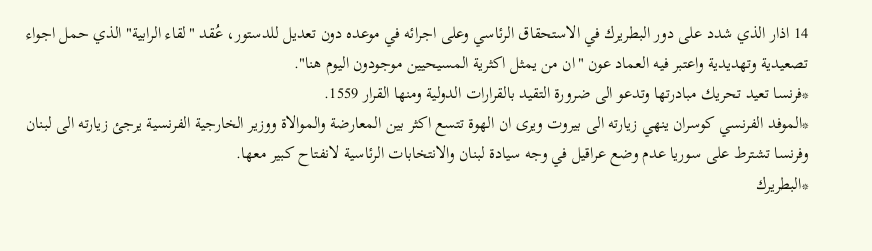14 اذار الذي شدد على دور البطريرك في الاستحقاق الرئاسي وعلى اجرائه في موعده دون تعديل للدستور، عُقد "لقاء الرابية" الذي حمل اجواء تصعيدية وتهديدية واعتبر فيه العماد عون "ان من يمثل اكثرية المسيحيين موجودون اليوم هنا".
*فرنسا تعيد تحريك مبادرتها وتدعو الى ضرورة التقيد بالقرارات الدولية ومنها القرار 1559.
*الموفد الفرنسي كوسران ينهي زيارته الى بيروت ويرى ان الهوة تتسع اكثر بين المعارضة والموالاة ووزير الخارجية الفرنسية يرجئ زيارته الى لبنان وفرنسا تشترط على سوريا عدم وضع عراقيل في وجه سيادة لبنان والانتخابات الرئاسية لانفتاح كبير معها.
*البطريرك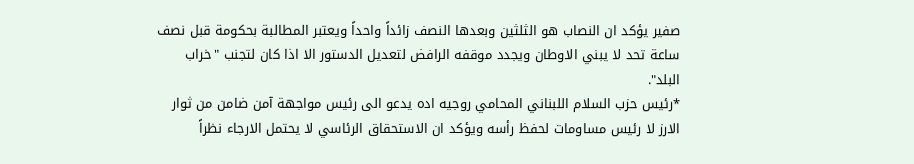صفير يؤكد ان النصاب هو الثلثين وبعدها النصف زائداً واحداً ويعتبر المطالبة بحكومة قبل نصف ساعة تحد لا يبني الاوطان ويجدد موقفه الرافض لتعديل الدستور الا اذا كان لتجنب "خراب البلد".
*رئيس حزب السلام اللبناني المحامي روجيه اده يدعو الى رئيس مواجهة آمن ضامن من ثوار الارز لا رئيس مساومات لحفظ رأسه ويؤكد ان الاستحقاق الرئاسي لا يحتمل الارجاء نظراً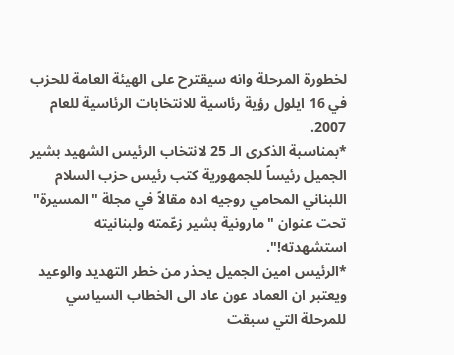لخطورة المرحلة وانه سيقترح على الهيئة العامة للحزب في 16 ايلول رؤية رئاسية للانتخابات الرئاسية للعام 2007.
*بمناسبة الذكرى الـ 25 لانتخاب الرئيس الشهيد بشير الجميل رئيساً للجمهورية كتب رئيس حزب السلام اللبناني المحامي روجيه اده مقالاً في مجلة "المسيرة" تحت عنوان "مارونية بشير زعّمته ولبنانيته استشهدته!".
*الرئيس امين الجميل يحذر من خطر التهديد والوعيد ويعتبر ان العماد عون عاد الى الخطاب السياسي للمرحلة التي سبقت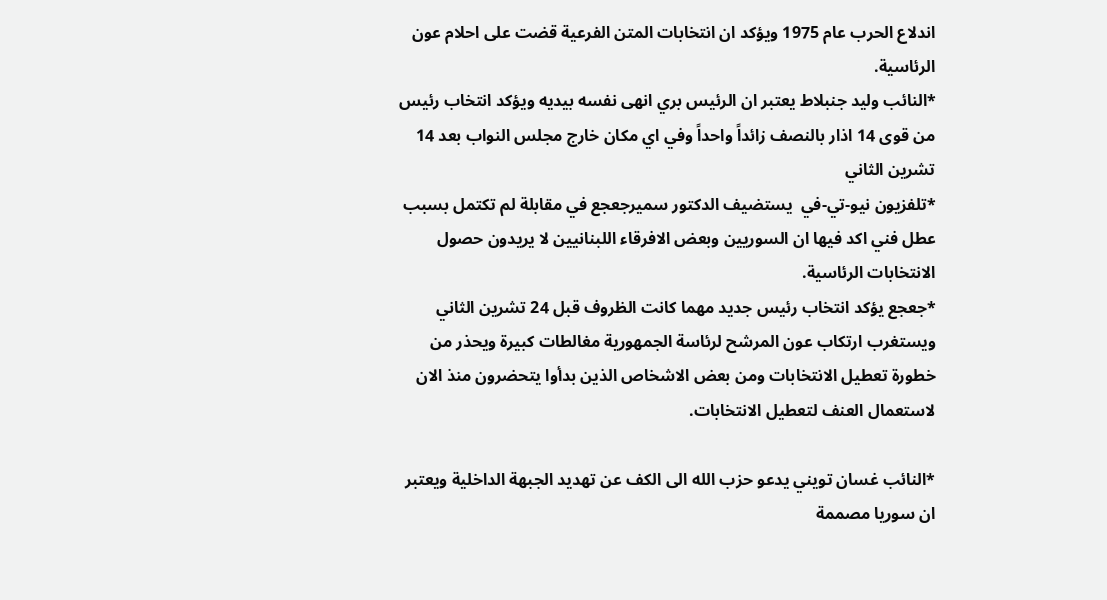اندلاع الحرب عام 1975 ويؤكد ان انتخابات المتن الفرعية قضت على احلام عون الرئاسية.
*النائب وليد جنبلاط يعتبر ان الرئيس بري انهى نفسه بيديه ويؤكد انتخاب رئيس من قوى 14 اذار بالنصف زائداً واحداً وفي اي مكان خارج مجلس النواب بعد 14 تشرين الثاني
*تلفزيون نيو-تي-في  يستضيف الدكتور سميرجعجع في مقابلة لم تكتمل بسبب عطل فني اكد فيها ان السوريين وبعض الافرقاء اللبنانيين لا يريدون حصول الانتخابات الرئاسية.
*جعجع يؤكد انتخاب رئيس جديد مهما كانت الظروف قبل 24 تشرين الثاني ويستغرب ارتكاب عون المرشح لرئاسة الجمهورية مغالطات كبيرة ويحذر من خطورة تعطيل الانتخابات ومن بعض الاشخاص الذين بدأوا يتحضرون منذ الان لاستعمال العنف لتعطيل الانتخابات.

*النائب غسان تويني يدعو حزب الله الى الكف عن تهديد الجبهة الداخلية ويعتبر ان سوريا مصممة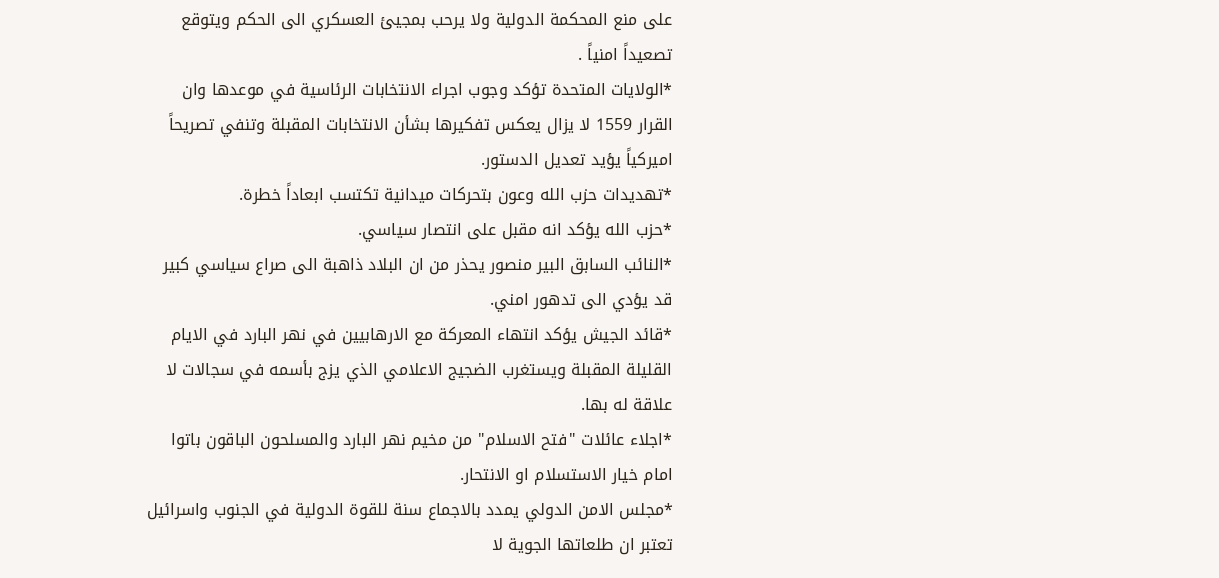على منع المحكمة الدولية ولا يرحب بمجيئ العسكري الى الحكم ويتوقع تصعيداً امنياً .
*الولايات المتحدة تؤكد وجوب اجراء الانتخابات الرئاسية في موعدها وان القرار 1559 لا يزال يعكس تفكيرها بشأن الانتخابات المقبلة وتنفي تصريحاً اميركياً يؤيد تعديل الدستور.
*تهديدات حزب الله وعون بتحركات ميدانية تكتسب ابعاداً خطرة.
*حزب الله يؤكد انه مقبل على انتصار سياسي.
*النائب السابق البير منصور يحذر من ان البلاد ذاهبة الى صراع سياسي كبير قد يؤدي الى تدهور امني.
*قائد الجيش يؤكد انتهاء المعركة مع الارهابيين في نهر البارد في الايام القليلة المقبلة ويستغرب الضجيج الاعلامي الذي يزج بأسمه في سجالات لا علاقة له بها.
*اجلاء عائلات "فتح الاسلام" من مخيم نهر البارد والمسلحون الباقون باتوا امام خيار الاستسلام او الانتحار.
*مجلس الامن الدولي يمدد بالاجماع سنة للقوة الدولية في الجنوب واسرائيل تعتبر ان طلعاتها الجوية لا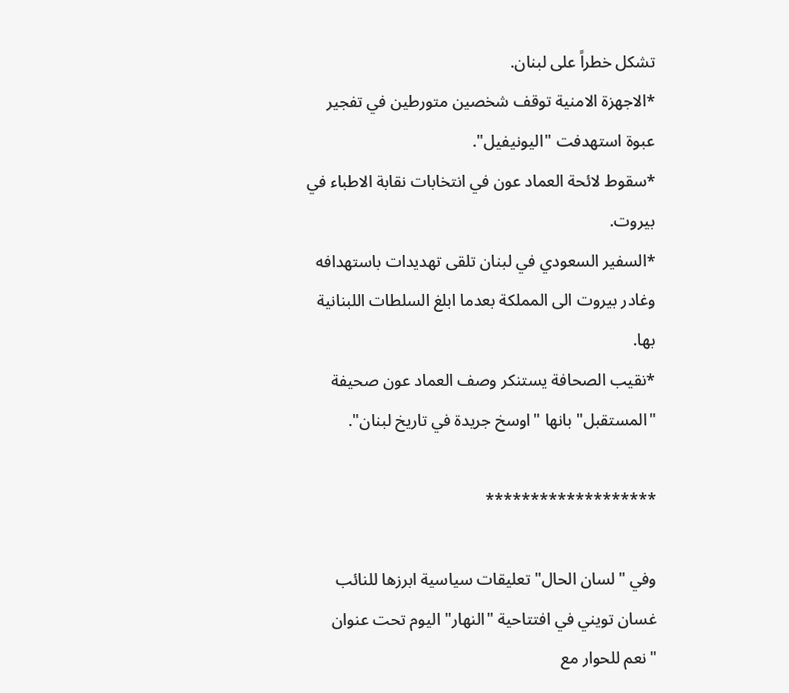تشكل خطراً على لبنان.
*الاجهزة الامنية توقف شخصين متورطين في تفجير عبوة استهدفت "اليونيفيل".
*سقوط لائحة العماد عون في انتخابات نقابة الاطباء في بيروت.
*السفير السعودي في لبنان تلقى تهديدات باستهدافه وغادر بيروت الى المملكة بعدما ابلغ السلطات اللبنانية بها.
*نقيب الصحافة يستنكر وصف العماد عون صحيفة "المستقبل" بانها "اوسخ جريدة في تاريخ لبنان".

*******************

وفي "لسان الحال" تعليقات سياسية ابرزها للنائب غسان تويني في افتتاحية "النهار" اليوم تحت عنوان "نعم للحوار مع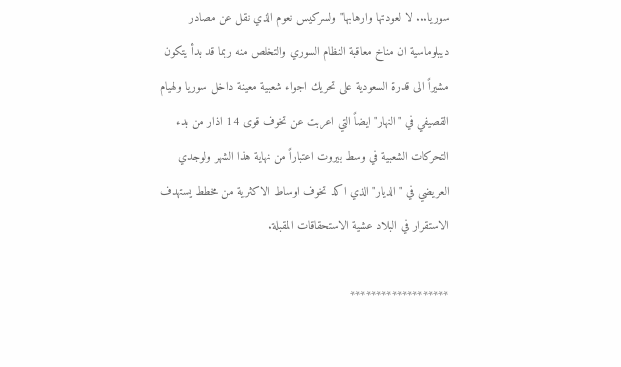سوريا... لا لعودتها وارهابها" ولسركيس نعوم الذي نقل عن مصادر ديبلوماسية ان مناخ معاقبة النظام السوري والتخلص منه ربما قد بدأ يتكون مشيراً الى قدرة السعودية على تحريك اجواء شعبية معينة داخل سوريا ولهيام القصيفي في "النهار" ايضاً التي اعربت عن تخوف قوى 14 اذار من بدء التحركات الشعبية في وسط بيروت اعتباراً من نهاية هذا الشهر ولوجدي العريضي في "الديار" الذي اكد تخوف اوساط الاكثرية من مخطط يستهدف الاستقرار في البلاد عشية الاستحقاقات المقبلة.

*******************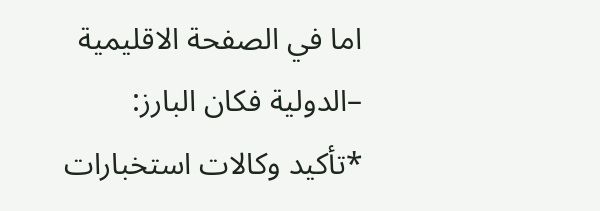اما في الصفحة الاقليمية –الدولية فكان البارز:
*تأكيد وكالات استخبارات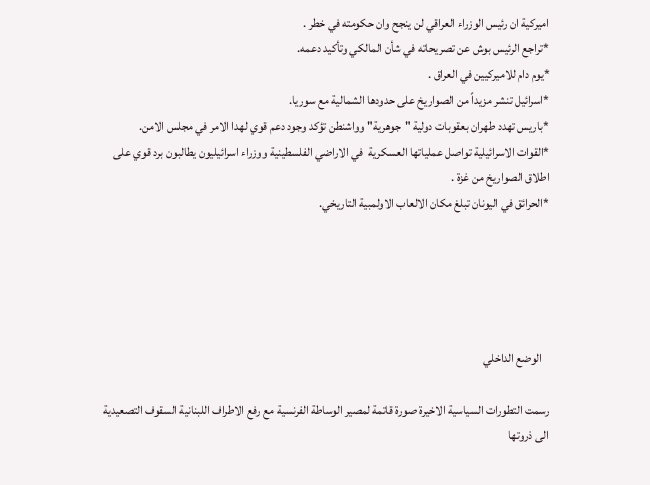اميركية ان رئيس الوزراء العراقي لن ينجح وان حكومته في خطر .
*تراجع الرئيس بوش عن تصريحاته في شأن المالكي وتأكيد دعمه.
*يوم دام للاميركيين في العراق .
*اسرائيل تنشر مزيداً من الصواريخ على حدودها الشمالية مع سوريا.
*باريس تهدد طهران بعقوبات دولية "جوهرية" وواشنطن تؤكد وجود دعم قوي لهدا الامر في مجلس الامن.
*القوات الاسرائيلية تواصل عملياتها العسكرية  في الاراضي الفلسطينية ووزراء اسرائيليون يطالبون برد قوي على اطلاق الصواريخ من غزة .
*الحرائق في اليونان تبلغ مكان الالعاب الاولمبية التاريخي.





   الوضع الداخلي

رسمت التطورات السياسية الاخيرة صورة قاتمة لمصير الوساطة الفرنسية مع رفع الاطراف اللبنانية السقوف التصعيدية الى ذروتها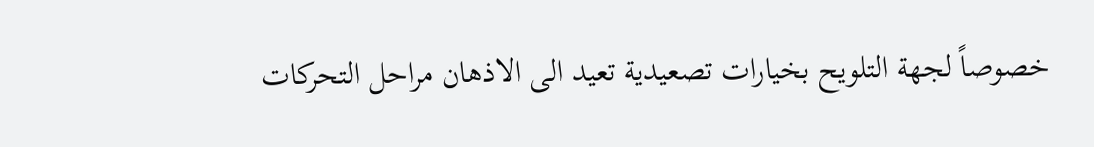خصوصاً لجهة التلويح بخيارات تصعيدية تعيد الى الاذهان مراحل التحركات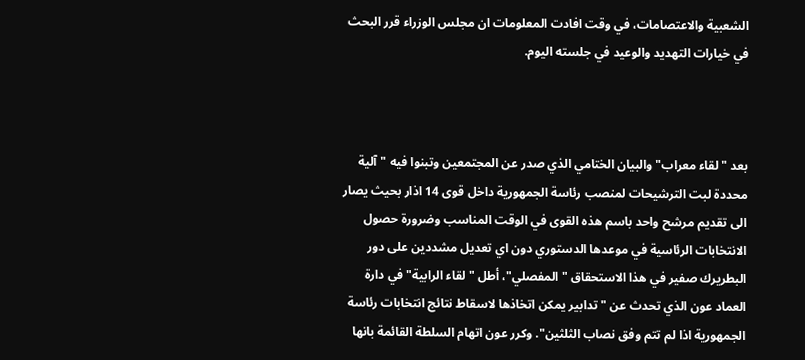الشعبية والاعتصامات، في وقت افادت المعلومات ان مجلس الوزراء قرر البحث في خيارات التهديد والوعيد في جلسته اليوم.



بعد "لقاء معراب" والبيان الختامي الذي صدر عن المجتمعين وتبنوا فيه "آلية محددة لبت الترشيحات لمنصب رئاسة الجمهورية داخل قوى 14 اذار بحيث يصار الى تقديم مرشح واحد باسم هذه القوى في الوقت المناسب وضرورة حصول الانتخابات الرئاسية في موعدها الدستوري دون اي تعديل مشددين على دور البطريرك صفير في هذا الاستحقاق "المفصلي"، أطل "لقاء الرابية" في دارة العماد عون الذي تحدث عن "تدابير يمكن اتخاذها لاسقاط نتائج انتخابات رئاسة الجمهورية اذا لم تتم وفق نصاب الثلثين". وكرر عون اتهام السلطة القائمة بانها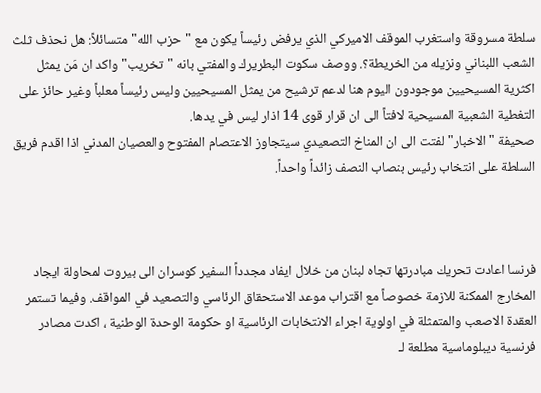سلطة مسروقة واستغرب الموقف الاميركي الذي يرفض رئيساً يكون مع "حزب الله" متسائلاً: هل نحذف ثلث الشعب اللبناني ونزيله من الخريطة؟. ووصف سكوت البطريرك والمفتي بانه "تخريب" واكد ان مَن يمثل اكثرية المسيحيين موجودون اليوم هنا لدعم ترشيح من يمثل المسيحيين وليس رئيساً معلباً وغير حائز على التغطية الشعبية المسيحية لافتاً الى ان قرار قوى 14 اذار ليس في يدها.
صحيفة "الاخبار" لفتت الى ان المناخ التصعيدي سيتجاوز الاعتصام المفتوح والعصيان المدني اذا اقدم فريق السلطة على انتخاب رئيس بنصاب النصف زائداً واحداً.



فرنسا اعادت تحريك مبادرتها تجاه لبنان من خلال ايفاد مجدداً السفير كوسران الى بيروت لمحاولة ايجاد المخارج الممكنة للازمة خصوصاً مع اقتراب موعد الاستحقاق الرئاسي والتصعيد في المواقف. وفيما تستمر العقدة الاصعب والمتمثلة في اولوية اجراء الانتخابات الرئاسية او حكومة الوحدة الوطنية ، اكدت مصادر فرنسية ديبلوماسية مطلعة لـ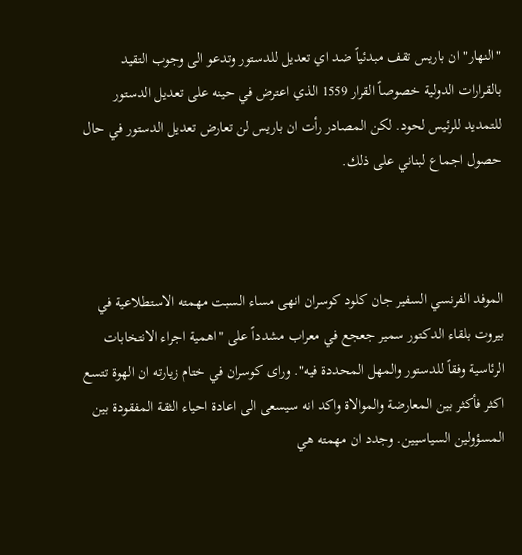"النهار" ان باريس تقف مبدئياً ضد اي تعديل للدستور وتدعو الى وجوب التقيد بالقرارات الدولية خصوصاً القرار 1559 الذي اعترض في حينه على تعديل الدستور للتمديد للرئيس لحود. لكن المصادر رأت ان باريس لن تعارض تعديل الدستور في حال حصول اجماع لبناني على ذلك.



الموفد الفرنسي السفير جان كلود كوسران انهى مساء السبت مهمته الاستطلاعية في بيروت بلقاء الدكتور سمير جعجع في معراب مشدداً على "اهمية اجراء الانتخابات الرئاسية وفقاً للدستور والمهل المحددة فيه". وراى كوسران في ختام زيارته ان الهوة تتسع اكثر فأكثر بين المعارضة والموالاة واكد انه سيسعى الى اعادة احياء الثقة المفقودة بين المسؤولين السياسيين. وجدد ان مهمته هي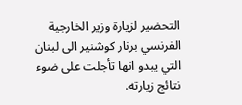التحضير لزيارة وزير الخارجية الفرنسي برنار كوشنير الى لبنان التي يبدو انها تأجلت على ضوء نتائج زيارته.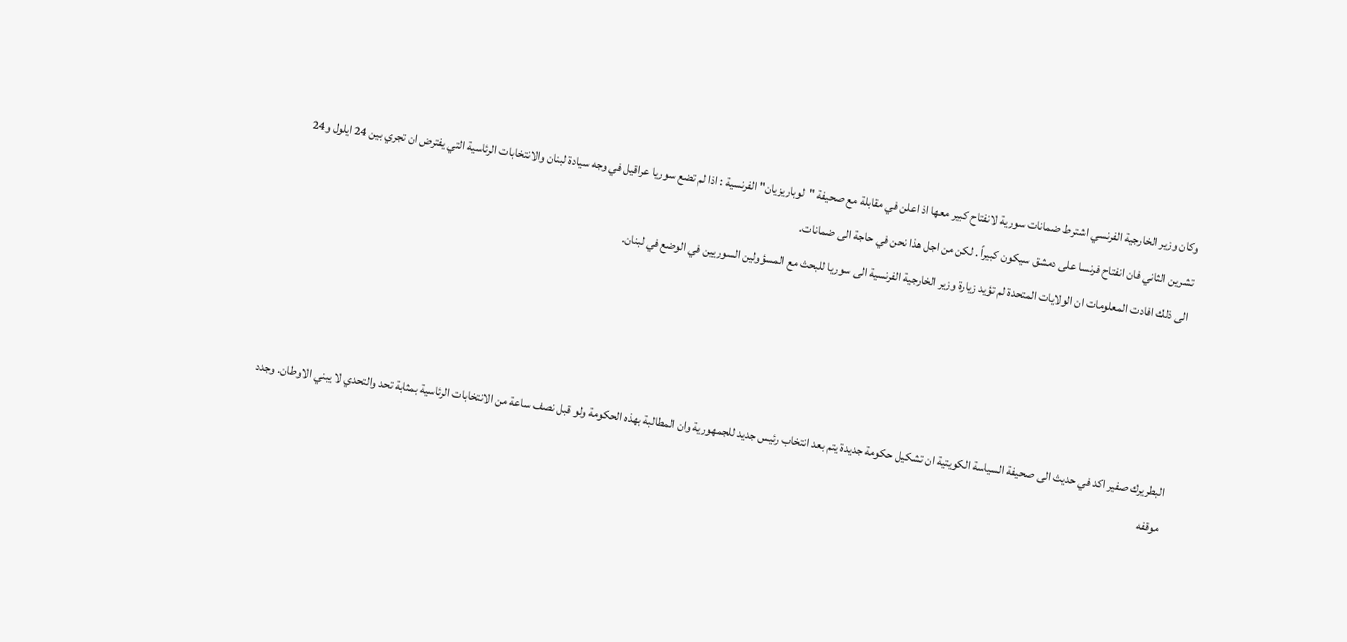وكان وزير الخارجية الفرنسي اشترط ضمانات سورية لانفتاح كبير معها اذ اعلن في مقابلة مع صحيفة "لوباريزيان" الفرنسية : اذا لم تضع سوريا عراقيل في وجه سيادة لبنان والانتخابات الرئاسية التي يفترض ان تجري بين 24 ايلول و24 تشرين الثاني فان انفتاح فرنسا على دمشق سيكون كبيراً . لكن من اجل هذا نحن في حاجة الى ضمانات.
الى ذلك افادت المعلومات ان الولايات المتحدة لم تؤيد زيارة وزير الخارجية الفرنسية الى سوريا للبحث مع المسؤولين السوريين في الوضع في لبنان.




البطريرك صفير اكد في حديث الى صحيفة السياسة الكويتية ان تشكيل حكومة جديدة يتم بعد انتخاب رئيس جديد للجمهورية وان المطالبة بهذه الحكومة ولو قبل نصف ساعة من الانتخابات الرئاسية بمثابة تحد والتحدي لا يبني الاوطان. وجدد موقفه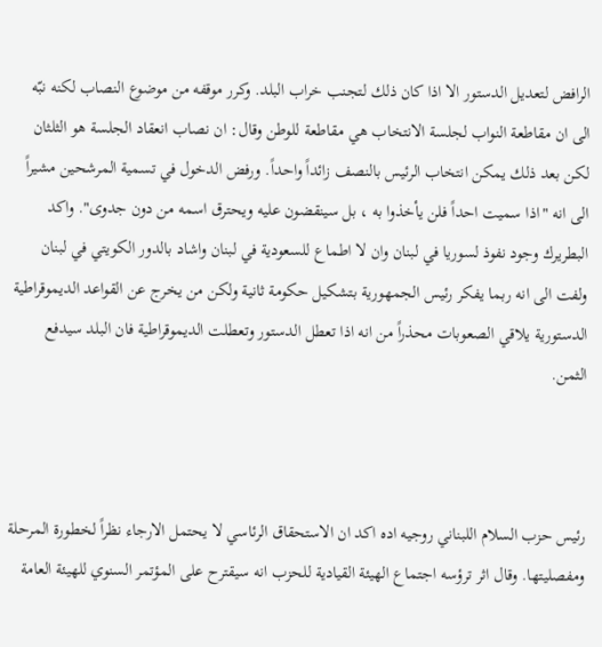الرافض لتعديل الدستور الا اذا كان ذلك لتجنب خراب البلد. وكرر موقفه من موضوع النصاب لكنه نبّه الى ان مقاطعة النواب لجلسة الانتخاب هي مقاطعة للوطن وقال: ان نصاب انعقاد الجلسة هو الثلثان لكن بعد ذلك يمكن انتخاب الرئيس بالنصف زائداً واحداً. ورفض الدخول في تسمية المرشحين مشيراً الى انه "اذا سميت احداً فلن يأخذوا به ، بل سينقضون عليه ويحترق اسمه من دون جدوى". واكد البطريرك وجود نفوذ لسوريا في لبنان وان لا اطماع للسعودية في لبنان واشاد بالدور الكويتي في لبنان ولفت الى انه ربما يفكر رئيس الجمهورية بتشكيل حكومة ثانية ولكن من يخرج عن القواعد الديموقراطية الدستورية يلاقي الصعوبات محذراً من انه اذا تعطل الدستور وتعطلت الديموقراطية فان البلد سيدفع الثمن.



رئيس حزب السلام اللبناني روجيه اده اكد ان الاستحقاق الرئاسي لا يحتمل الارجاء نظراً لخطورة المرحلة ومفصليتها. وقال اثر ترؤسه اجتماع الهيئة القيادية للحزب انه سيقترح على المؤتمر السنوي للهيئة العامة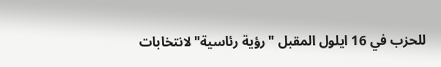للحزب في 16 ايلول المقبل "رؤية رئاسية" لانتخابات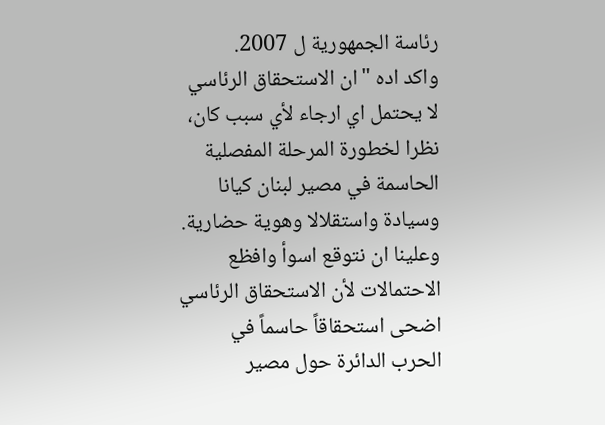رئاسة الجمهورية ل 2007.
واكد اده "ان الاستحقاق الرئاسي لا يحتمل اي ارجاء لأي سبب كان، نظرا لخطورة المرحلة المفصلية الحاسمة في مصير لبنان كيانا وسيادة واستقلالا وهوية حضارية. وعلينا ان نتوقع اسوأ وافظع الاحتمالات لأن الاستحقاق الرئاسي اضحى استحقاقاً حاسماً في الحرب الدائرة حول مصير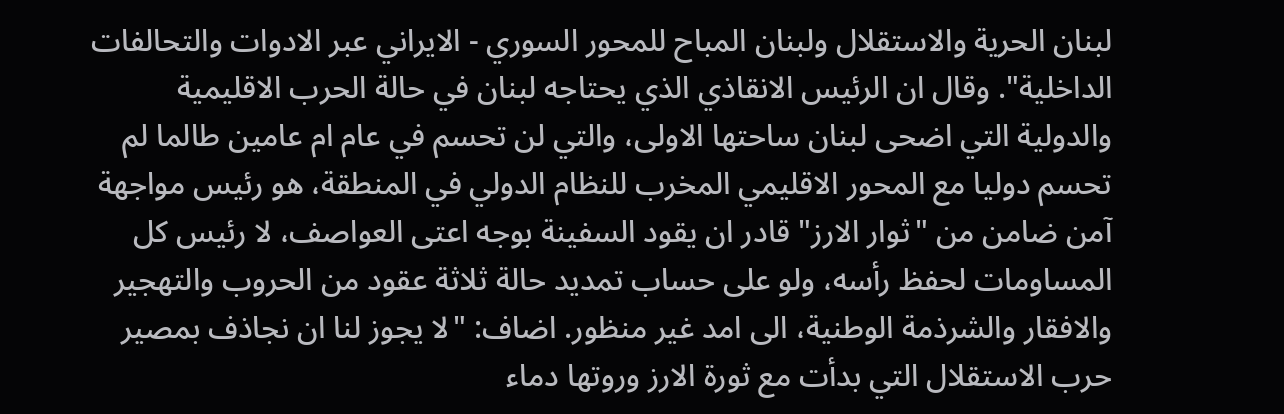لبنان الحرية والاستقلال ولبنان المباح للمحور السوري - الايراني عبر الادوات والتحالفات الداخلية". وقال ان الرئيس الانقاذي الذي يحتاجه لبنان في حالة الحرب الاقليمية والدولية التي اضحى لبنان ساحتها الاولى، والتي لن تحسم في عام ام عامين طالما لم تحسم دوليا مع المحور الاقليمي المخرب للنظام الدولي في المنطقة، هو رئيس مواجهة آمن ضامن من "ثوار الارز" قادر ان يقود السفينة بوجه اعتى العواصف، لا رئيس كل المساومات لحفظ رأسه، ولو على حساب تمديد حالة ثلاثة عقود من الحروب والتهجير والافقار والشرذمة الوطنية، الى امد غير منظور. اضاف: "لا يجوز لنا ان نجاذف بمصير حرب الاستقلال التي بدأت مع ثورة الارز وروتها دماء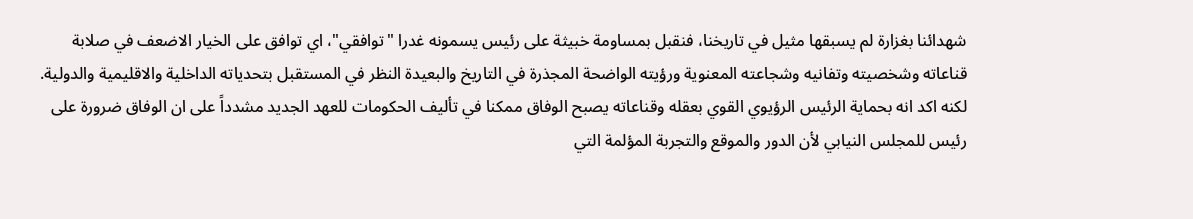شهدائنا بغزارة لم يسبقها مثيل في تاريخنا، فنقبل بمساومة خبيثة على رئيس يسمونه غدرا "توافقي"، اي توافق على الخيار الاضعف في صلابة قناعاته وشخصيته وتفانيه وشجاعته المعنوية ورؤيته الواضحة المجذرة في التاريخ والبعيدة النظر في المستقبل بتحدياته الداخلية والاقليمية والدولية. لكنه اكد انه بحماية الرئيس الرؤيوي القوي بعقله وقناعاته يصبح الوفاق ممكنا في تأليف الحكومات للعهد الجديد مشدداً على ان الوفاق ضرورة على رئيس للمجلس النيابي لأن الدور والموقع والتجربة المؤلمة التي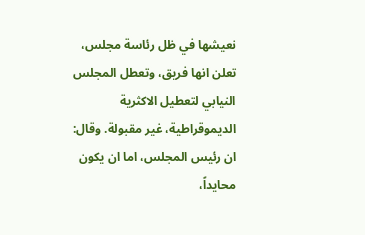نعيشها في ظل رئاسة مجلس، تعلن انها فريق، وتعطل المجلس النيابي لتعطيل الاكثرية الديموقراطية، غير مقبولة. وقال: ان رئيس المجلس، اما ان يكون محايداً،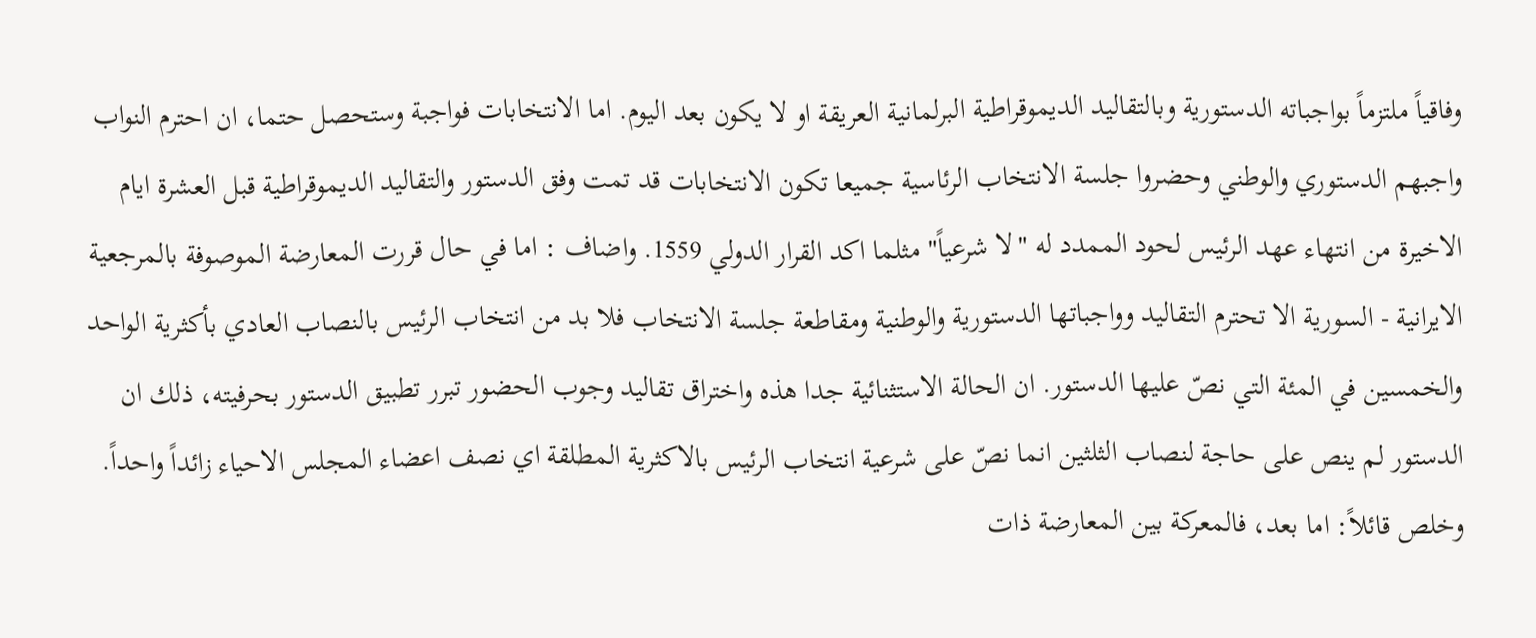وفاقياً ملتزماً بواجباته الدستورية وبالتقاليد الديموقراطية البرلمانية العريقة او لا يكون بعد اليوم. اما الانتخابات فواجبة وستحصل حتما، ان احترم النواب واجبهم الدستوري والوطني وحضروا جلسة الانتخاب الرئاسية جميعا تكون الانتخابات قد تمت وفق الدستور والتقاليد الديموقراطية قبل العشرة ايام الاخيرة من انتهاء عهد الرئيس لحود الممدد له "لا شرعياً" مثلما اكد القرار الدولي 1559. واضاف : اما في حال قررت المعارضة الموصوفة بالمرجعية الايرانية - السورية الا تحترم التقاليد وواجباتها الدستورية والوطنية ومقاطعة جلسة الانتخاب فلا بد من انتخاب الرئيس بالنصاب العادي بأكثرية الواحد والخمسين في المئة التي نصّ عليها الدستور. ان الحالة الاستثنائية جدا هذه واختراق تقاليد وجوب الحضور تبرر تطبيق الدستور بحرفيته، ذلك ان الدستور لم ينص على حاجة لنصاب الثلثين انما نصّ على شرعية انتخاب الرئيس بالاكثرية المطلقة اي نصف اعضاء المجلس الاحياء زائداً واحداً.
وخلص قائلاً: اما بعد، فالمعركة بين المعارضة ذات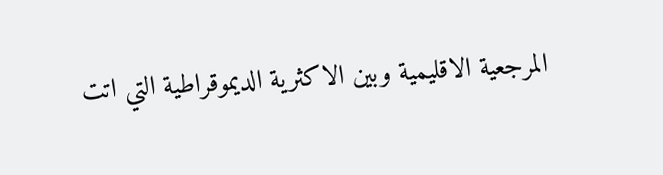المرجعية الاقليمية وبين الاكثرية الديموقراطية التي اتت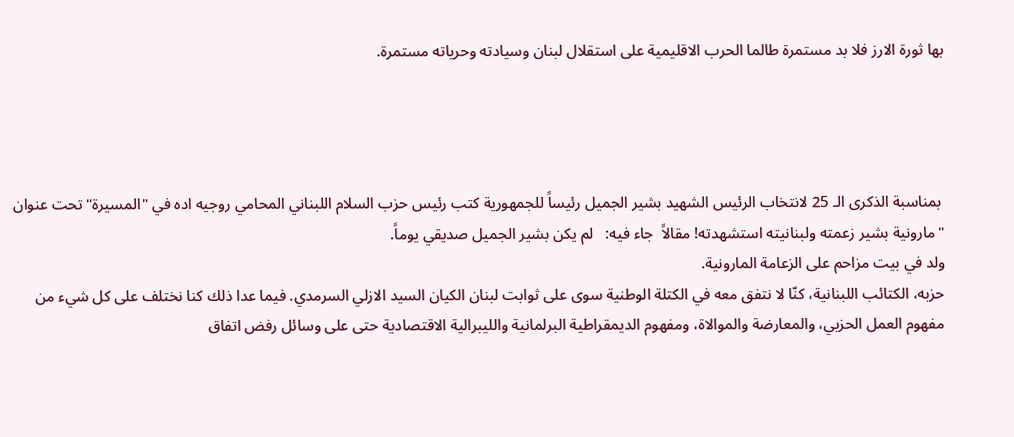بها ثورة الارز فلا بد مستمرة طالما الحرب الاقليمية على استقلال لبنان وسيادته وحرياته مستمرة.




 بمناسبة الذكرى الـ 25 لانتخاب الرئيس الشهيد بشير الجميل رئيساً للجمهورية كتب رئيس حزب السلام اللبناني المحامي روجيه اده في "المسيرة" تحت عنوان "مارونية بشير زعمته ولبنانيته استشهدته! مقالاً  جاء فيه:   لم يكن بشير الجميل صديقي يوماً.
ولد في بيت مزاحم على الزعامة المارونية.
حزبه، الكتائب اللبنانية، كنّا لا نتفق معه في الكتلة الوطنية سوى على ثوابت لبنان الكيان السيد الازلي السرمدي. فيما عدا ذلك كنا نختلف على كل شيء من مفهوم العمل الحزبي، والمعارضة والموالاة، ومفهوم الديمقراطية البرلمانية والليبرالية الاقتصادية حتى على وسائل رفض اتفاق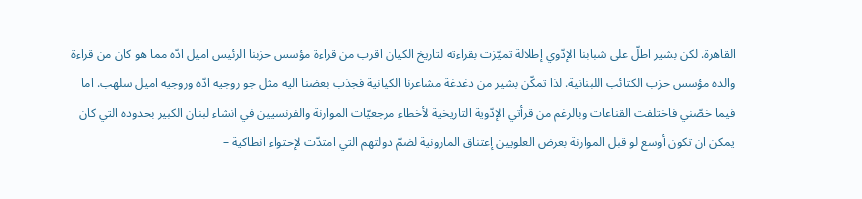القاهرة. لكن بشير اطلّ على شبابنا الإدّوي إطلالة تميّزت بقراءته لتاريخ الكيان اقرب من قراءة مؤسس حزبنا الرئيس اميل ادّه مما هو كان من قراءة والده مؤسس حزب الكتائب اللبنانية. لذا تمكّن بشير من دغدغة مشاعرنا الكيانية فجذب بعضنا اليه مثل جو روجيه ادّه وروجيه اميل سلهب. اما فيما خصّني فاختلفت القناعات وبالرغم من قرأتي الإدّوية التاريخية لأخطاء مرجعيّات الموارنة والفرنسيين في انشاء لبنان الكبير بحدوده التي كان يمكن ان تكون أوسع لو قبل الموارنة بعرض العلويين إعتناق المارونية لضمّ دولتهم التي امتدّت لإحتواء انطاكية –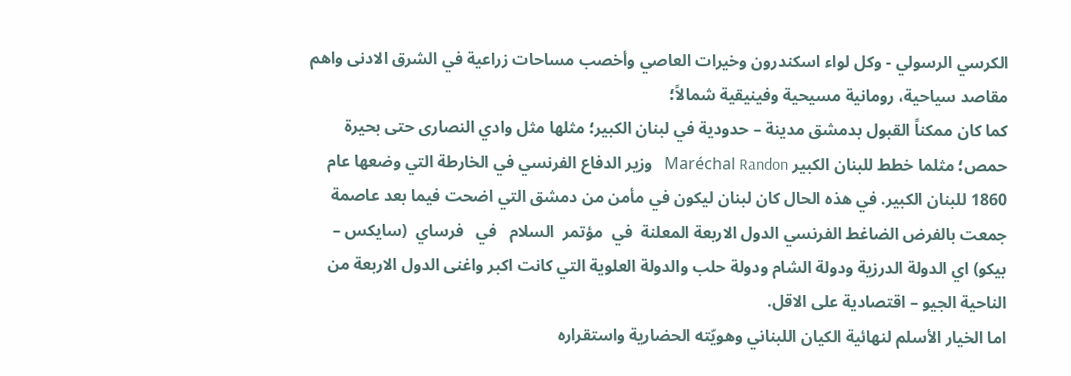الكرسي الرسولي - وكل لواء اسكندرون وخيرات العاصي وأخصب مساحات زراعية في الشرق الادنى واهم مقاصد سياحية، رومانية مسيحية وفينيقية شمالاً؛
كما كان ممكناً القبول بدمشق مدينة – حدودية في لبنان الكبير؛ مثلها مثل وادي النصارى حتى بحيرة حمص؛ مثلما خطط للبنان الكبير Maréchal Randon   وزير الدفاع الفرنسي في الخارطة التي وضعها عام 1860 للبنان الكبير. في هذه الحال كان لبنان ليكون في مأمن من دمشق التي اضحت فيما بعد عاصمة جمعت بالفرض الضاغط الفرنسي الدول الاربعة المعلنة  في  مؤتمر  السلام   في   فرساي  (سايكس – بيكو) اي الدولة الدرزية ودولة الشام ودولة حلب والدولة العلوية التي كانت اكبر واغنى الدول الاربعة من الناحية الجيو – اقتصادية على الاقل.
اما الخيار الأسلم لنهائية الكيان اللبناني وهويّته الحضارية واستقراره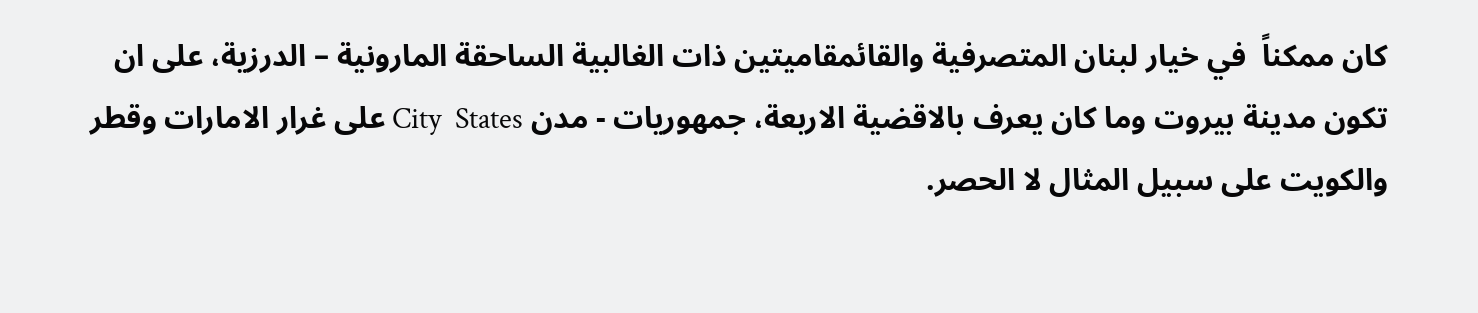كان ممكناً  في خيار لبنان المتصرفية والقائمقاميتين ذات الغالبية الساحقة المارونية – الدرزية، على ان تكون مدينة بيروت وما كان يعرف بالاقضية الاربعة، جمهوريات - مدن City  States على غرار الامارات وقطر والكويت على سبيل المثال لا الحصر.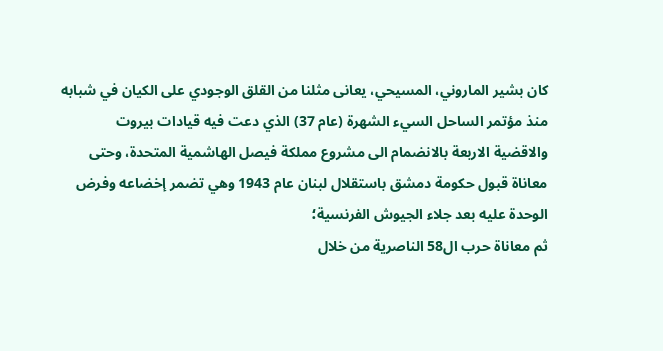كان بشير الماروني، المسيحي، يعانى مثلنا من القلق الوجودي على الكيان في شبابه منذ مؤتمر الساحل السيء الشهرة (عام 37) الذي دعت فيه قيادات بيروت والاقضية الاربعة بالانضمام الى مشروع مملكة فيصل الهاشمية المتحدة، وحتى معاناة قبول حكومة دمشق باستقلال لبنان عام 1943 وهي تضمر إخضاعه وفرض الوحدة عليه بعد جلاء الجيوش الفرنسية؛
ثم معاناة حرب ال58 الناصرية من خلال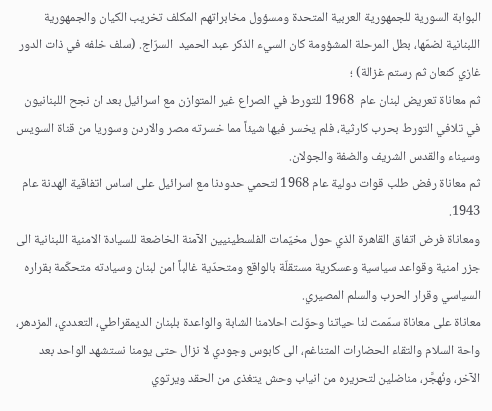البوابة السورية للجمهورية العربية المتحدة ومسؤول مخابراتهم المكلف تخريب الكيان والجمهورية اللبنانية لضمّها، بطل المرحلة المشؤومة كان السيء الذكر عبد الحميد  السرّاج. (سلف خلفه في ذات الدور غازي كنعان ثم رستم غزالة) ؛
ثم معاناة تعريض لبنان عام  1968 للتورط في الصراع غير المتوازن مع اسرائيل بعد ان نجح اللبنانيون في تلافي التورط بحرب كارثية، فلم يخسر فيها شيئاً مما خسرته مصر والاردن وسوريا من قناة السويس وسيناء والقدس الشريف والضفة والجولان.
ثم معاناة رفض طلب قوات دولية عام 1968 لتحمي حدودنا مع اسرائيل على اساس اتفاقية الهدنة عام 1943.
ومعاناة فرض اتفاق القاهرة الذي حول مخيّمات الفلسطينيين الآمنة الخاضعة للسيادة الامنية اللبنانية الى جزر امنية وقواعد سياسية وعسكرية مستقلّة بالواقع ومتحدّية غالباً امن لبنان وسيادته متحكّمة بقراره السياسي وقرار الحرب والسلم المصيري.
معاناة على معاناة سمّمت لنا حياتنا وحوّلت احلامنا الشابة والواعدة بلبنان الديمقراطي، التعددي، المزدهر، واحة السلام والتقاء الحضارات المتناغم، الى كابوس وجودي لا نزال حتى يومنا نستشهد الواحد بعد الآخر، ونُهجَّر، مناضلين لتحريره من انياب وحش يتغذى من الحقد ويرتوي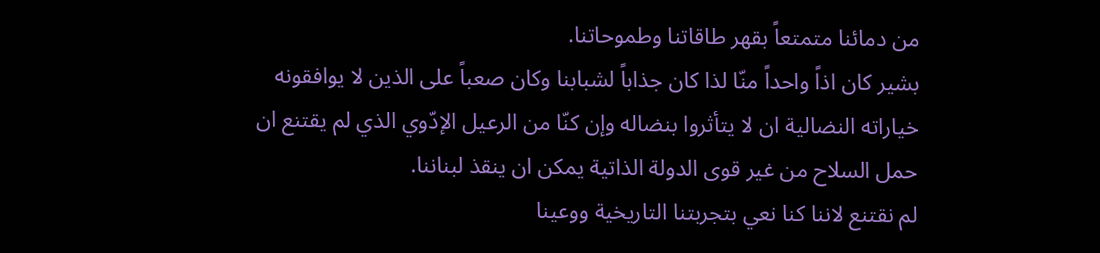من دمائنا متمتعاً بقهر طاقاتنا وطموحاتنا.
بشير كان اذاً واحداً منّا لذا كان جذاباً لشبابنا وكان صعباً على الذين لا يوافقونه خياراته النضالية ان لا يتأثروا بنضاله وإن كنّا من الرعيل الإدّوي الذي لم يقتنع ان حمل السلاح من غير قوى الدولة الذاتية يمكن ان ينقذ لبناننا.
لم نقتنع لاننا كنا نعي بتجربتنا التاريخية ووعينا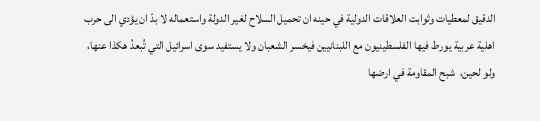الدقيق لمعطيات وثوابت العلاقات الدولية في حينه ان تحميل السلاح لغير الدولة واستعماله لا بدّ ان يؤدي الى حرب اهلية عربية يورط فيها الفلسطينيون مع اللبنانيين فيخسر الشعبان ولا يستفيد سوى اسرائيل التي تُبعدُ هكذا عنها، ولو لحين،  شبح المقاومة في ارضها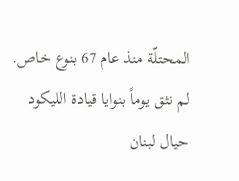المحتلّة منذ عام 67 بنوع خاص.
لم نثق يوماً بنوايا قيادة الليكود حيال لبنان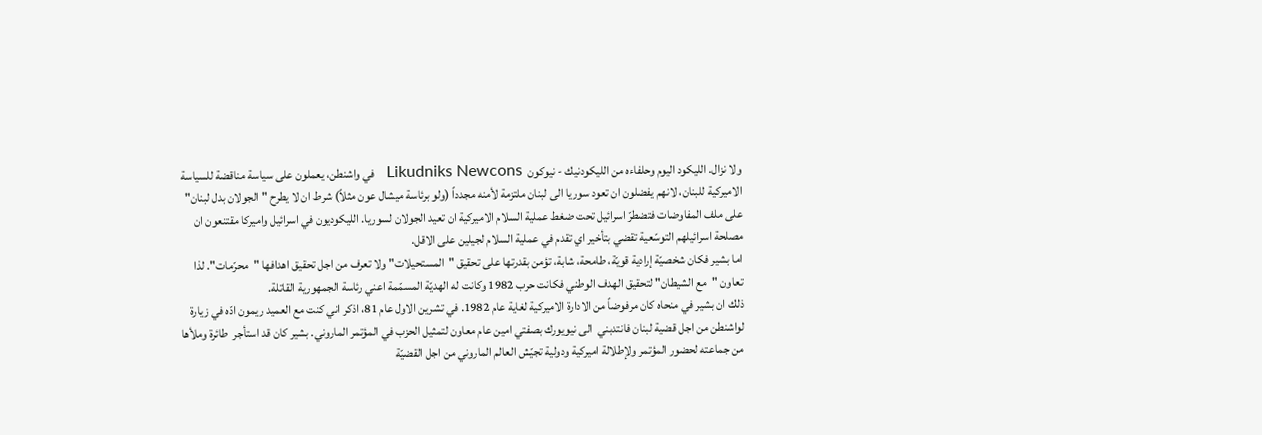ولا نزال. الليكود اليوم وحلفاءه من الليكودنيك - نيوكون  Likudniks Newcons   في واشنطن، يعملون على سياسة مناقضة للسياسة الاميركية للبنان، لانهم يفضلون ان تعود سوريا الى لبنان ملتزمة لأمنه مجدداً (ولو برئاسة ميشال عون مثلاً) شرط ان لا يطرح "الجولان بدل لبنان" على ملف المفاوضات فتضطرّ اسرائيل تحت ضغط عملية السلام الاميركية ان تعيد الجولان لسوريا. الليكوديون في اسرائيل واميركا مقتنعون ان مصلحة اسرائيلهم التوسّعية تقضي بتأخير اي تقدم في عملية السلام لجيلين على الاقل.
اما بشير فكان شخصيّة إرادية قويّة، طامحة، شابة، تؤمن بقدرتها على تحقيق "المستحيلات" ولا تعرف من اجل تحقيق اهدافها "محرّمات". لذا تعاون "مع الشيطان" لتحقيق الهدف الوطني فكانت حرب 1982 وكانت له الهديّة المسمّمة اعني رئاسة الجمهورية القاتلة.
ذلك ان بشير في منحاه كان مرفوضاً من الادارة الاميركية لغاية عام 1982. في تشرين الاول عام 81، اذكر اني كنت مع العميد ريمون ادّه في زيارة لواشنطن من اجل قضية لبنان فانتدبني  الى نيويورك بصفتي امين عام معاون لتمثيل الحزب في المؤتمر الماروني. بشير كان قد استأجر  طائرة وملأها من جماعته لحضور المؤتمر ولإطلالة اميركية ودولية تجيّش العالم الماروني من اجل القضيّة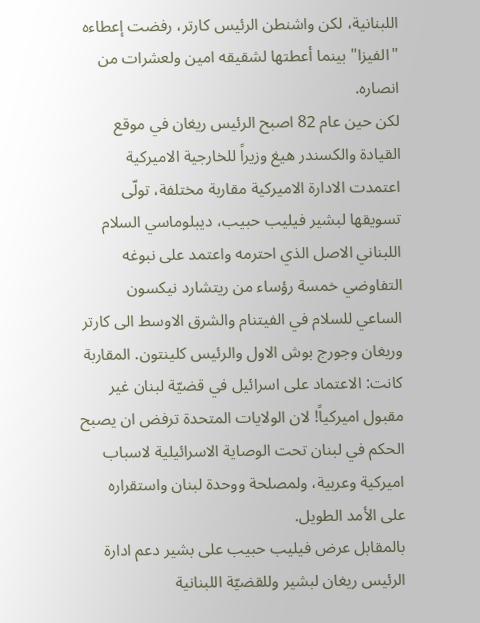اللبنانية، لكن واشنطن الرئيس كارتر، رفضت إعطاءه "الفيزا" بينما أعطتها لشقيقه امين ولعشرات من انصاره.
لكن حين عام 82 اصبح الرئيس ريغان في موقع القيادة والكسندر هيغ وزيراً للخارجية الاميركية اعتمدت الادارة الاميركية مقاربة مختلفة، تولّى تسويقها لبشير فيليب حبيب، ديبلوماسي السلام اللبناني الاصل الذي احترمه واعتمد على نبوغه التفاوضي خمسة رؤساء من ريتشارد نيكسون الساعي للسلام في الفيتنام والشرق الاوسط الى كارتر وريغان وجورج بوش الاول والرئيس كلينتون. المقاربة كانت: الاعتماد على اسرائيل في قضيّة لبنان غير مقبول اميركياً! لان الولايات المتحدة ترفض ان يصبح الحكم في لبنان تحت الوصاية الاسرائيلية لاسباب اميركية وعربية، ولمصلحة ووحدة لبنان واستقراره على الأمد الطويل.
بالمقابل عرض فيليب حبيب على بشير دعم ادارة الرئيس ريغان لبشير وللقضيّة اللبنانية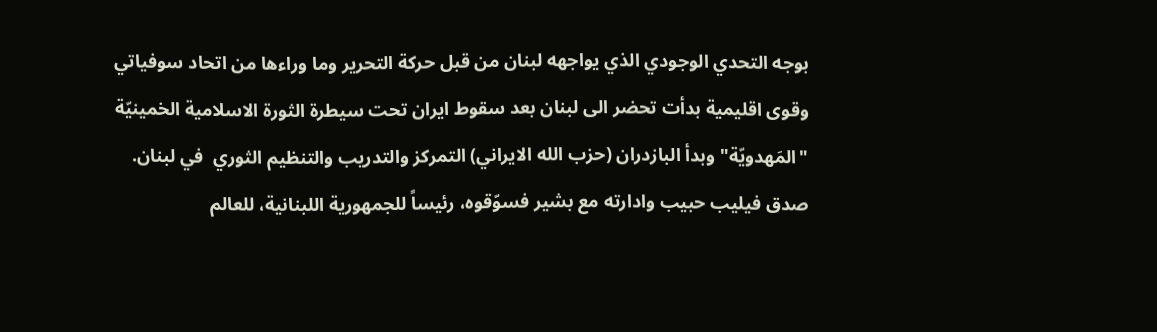بوجه التحدي الوجودي الذي يواجهه لبنان من قبل حركة التحرير وما وراءها من اتحاد سوفياتي وقوى اقليمية بدأت تحضر الى لبنان بعد سقوط ايران تحت سيطرة الثورة الاسلامية الخمينيّة "المَهدويّة" وبدأ البازدران (حزب الله الايراني) التمركز والتدريب والتنظيم الثوري  في لبنان.
صدق فيليب حبيب وادارته مع بشير فسوّقوه، رئيساً للجمهورية اللبنانية، للعالم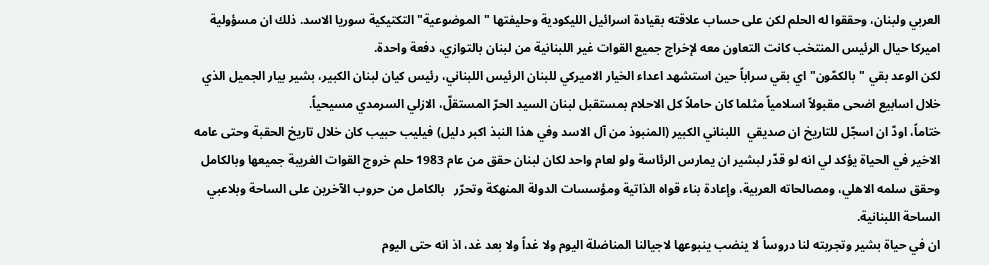العربي ولبنان، وحققوا له الحلم لكن على حساب علاقته بقيادة اسرائيل الليكودية وحليفتها "الموضوعية" التكتيكية سوريا الاسد. ذلك ان مسؤولية اميركا حيال الرئيس المنتخب كانت التعاون معه لإخراج جميع القوات غير اللبنانية من لبنان بالتوازي، دفعة واحدة.
لكن الوعد بقي "بالكمّون" اي بقي سراباً حين استشهد اعداء الخيار الاميركي للبنان الرئيس اللبناني، رئيس كيان لبنان الكبير، بشير بيار الجميل الذي خلال اسابيع اضحى مقبولاً اسلامياً مثلما كان حاملاً كل الاحلام بمستقبل لبنان السيد الحرّ المستقلّ، الازلي السرمدي مسيحياً.
ختاماً، اودّ ان اسجّل للتاريخ ان صديقي  اللبناني الكبير (المنبوذ من آل الاسد وفي هذا النبذ اكبر دليل) فيليب حبيب كان خلال تاريخ الحقبة وحتى عامه الاخير في الحياة يؤكد لي انه لو قدّر لبشير ان يمارس الرئاسة ولو لعام واحد لكان لبنان حقق من عام 1983 حلم خروج القوات الغريبة جميعها وبالكامل وحقق سلمه الاهلي، ومصالحاته العربية، وإعادة بناء قواه الذاتية ومؤسسات الدولة المنهكة وتحرّر   بالكامل من حروب الآخرين على الساحة وبلاعبي الساحة اللبنانية.
ان في حياة بشير وتجربته لنا دروساً لا ينضب ينبوعها لاجيالنا المناضلة اليوم ولا غداً ولا بعد غد، اذ انه حتى اليوم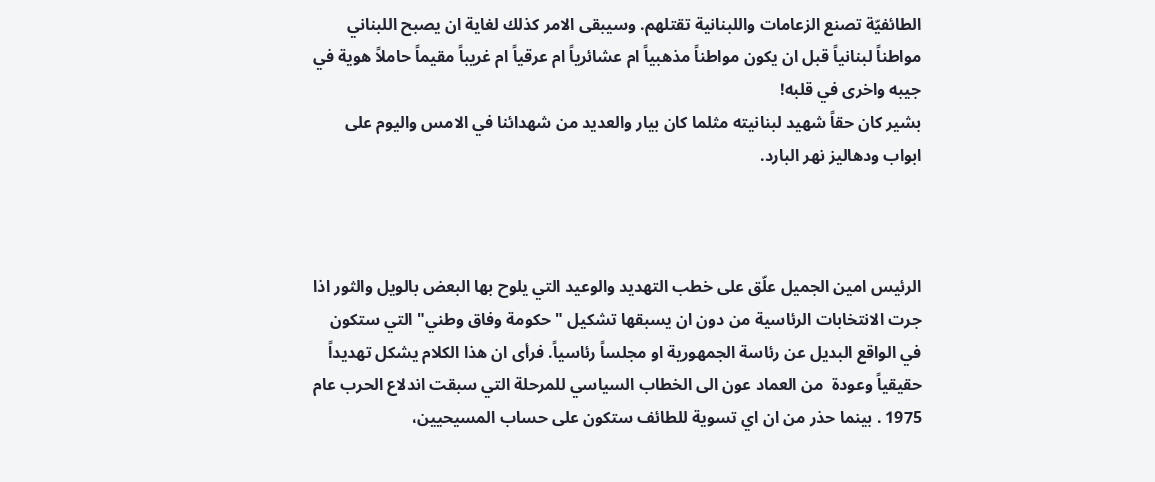الطائفيّة تصنع الزعامات واللبنانية تقتلهم. وسيبقى الامر كذلك لغاية ان يصبح اللبناني مواطناً لبنانياً قبل ان يكون مواطناً مذهبياً ام عشائرياً ام عرقياً ام غريباً مقيماً حاملاً هوية في جيبه واخرى في قلبه!
بشير كان حقاً شهيد لبنانيته مثلما كان بيار والعديد من شهدائنا في الامس واليوم على ابواب ودهاليز نهر البارد.



الرئيس امين الجميل علّق على خطب التهديد والوعيد التي يلوح بها البعض بالويل والثور اذا جرت الانتخابات الرئاسية من دون ان يسبقها تشكيل "حكومة وفاق وطني" التي ستكون في الواقع البديل عن رئاسة الجمهورية او مجلساً رئاسياً. فرأى ان هذا الكلام يشكل تهديداً حقيقياً وعودة  من العماد عون الى الخطاب السياسي للمرحلة التي سبقت اندلاع الحرب عام 1975 . بينما حذر من ان اي تسوية للطائف ستكون على حساب المسيحيين،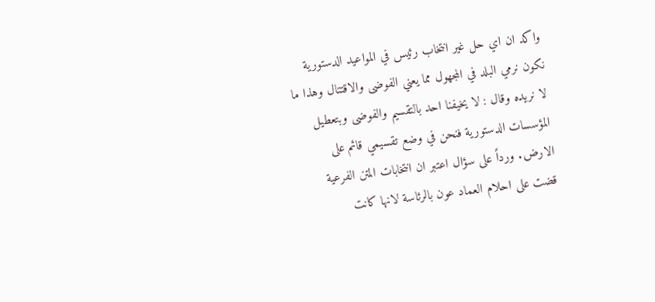واكد ان اي حل غير انتخاب رئيس في المواعيد الدستورية نكون نرمي البلد في المجهول مما يعني الفوضى والاقتتال وهذا ما لا نريده وقال : لا يخيفنا احد بالتقسيم والفوضى وبتعطيل المؤسسات الدستورية فنحن في وضع تقسيمي قائم على الارض. ورداً على سؤال اعتبر ان انتخابات المتن الفرعية قضت على احلام العماد عون بالرئاسة لانها كانت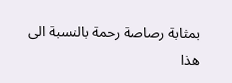بمثابة رصاصة رحمة بالنسبة الى هذا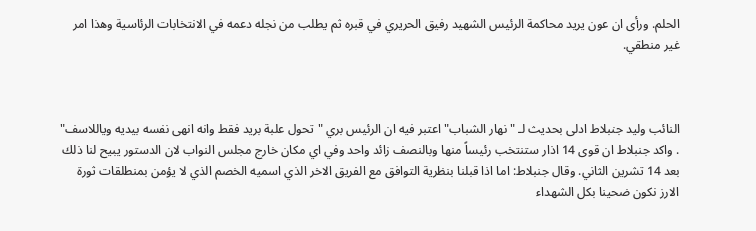الحلم. ورأى ان عون يريد محاكمة الرئيس الشهيد رفيق الحريري في قبره ثم يطلب من نجله دعمه في الانتخابات الرئاسية وهذا امر غير منطقي.



النائب وليد جنبلاط ادلى بحديث لـ "نهار الشباب" اعتبر فيه ان الرئيس بري "تحول علبة بريد فقط وانه انهى نفسه بيديه وياللاسف" . واكد جنبلاط ان قوى 14 اذار ستنتخب رئيساً منها وبالنصف زائد واحد وفي اي مكان خارج مجلس النواب لان الدستور يبيح لنا ذلك بعد 14 تشرين الثاني. وقال جنبلاط: اما اذا قبلنا بنظرية التوافق مع الفريق الاخر الذي اسميه الخصم الذي لا يؤمن بمنطلقات ثورة الارز نكون ضحينا بكل الشهداء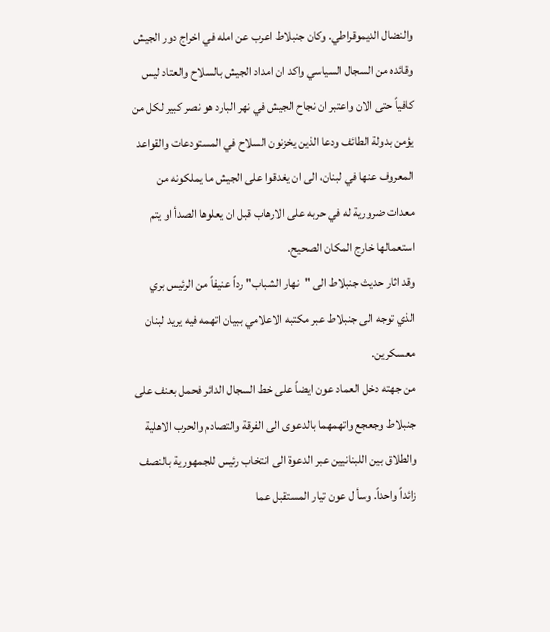والنضال الديموقراطي. وكان جنبلاط اعرب عن امله في اخراج دور الجيش وقائده من السجال السياسي واكد ان امداد الجيش بالسلاح والعتاد ليس كافياً حتى الان واعتبر ان نجاح الجيش في نهر البارد هو نصر كبير لكل من يؤمن بدولة الطائف ودعا الذين يخزنون السلاح في المستودعات والقواعد المعروف عنها في لبنان، الى ان يغدقوا على الجيش ما يملكونه من معدات ضرورية له في حربه على الارهاب قبل ان يعلوها الصدأ او يتم استعمالها خارج المكان الصحيح.
وقد اثار حديث جنبلاط الى "نهار الشباب" رداً عنيفاً من الرئيس بري الذي توجه الى جنبلاط عبر مكتبه الاعلامي ببيان اتهمه فيه يريد لبنان معسكرين.
من جهته دخل العماد عون ايضاً على خط السجال الدائر فحمل بعنف على جنبلاط وجعجع واتهمهما بالدعوى الى الفرقة والتصادم والحرب الاهلية والطلاق بين اللبنانيين عبر الدعوة الى انتخاب رئيس للجمهورية بالنصف زائداً واحداً. وسأ ل عون تيار المستقبل عما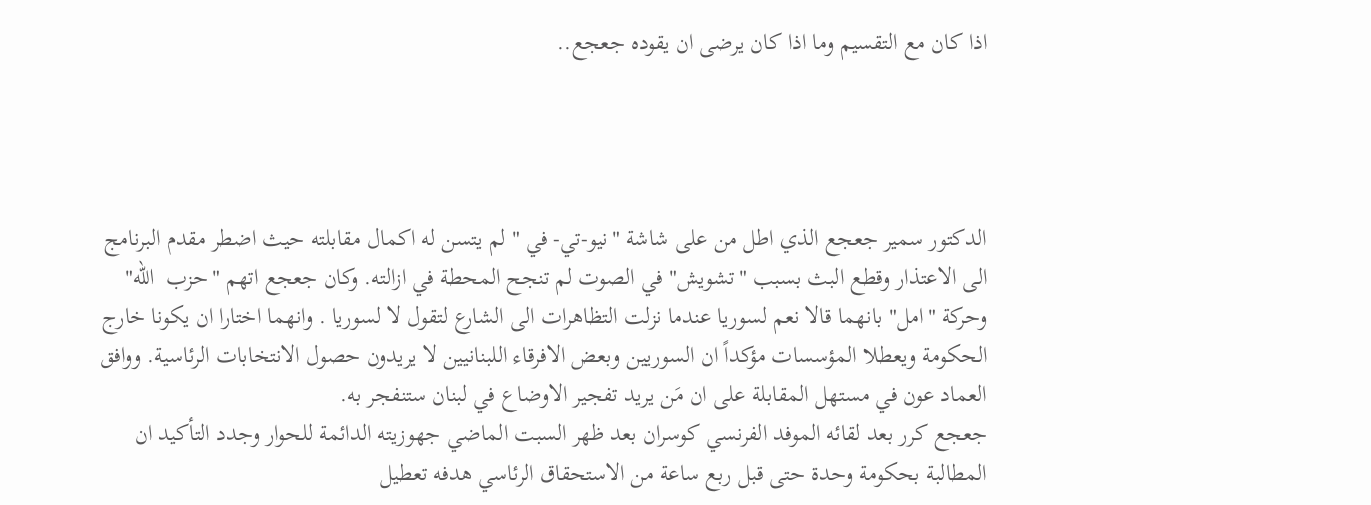اذا كان مع التقسيم وما اذا كان يرضى ان يقوده جعجع..




الدكتور سمير جعجع الذي اطل من على شاشة "نيو-تي- في " لم يتسن له اكمال مقابلته حيث اضطر مقدم البرنامج الى الاعتذار وقطع البث بسبب "تشويش" في الصوت لم تنجح المحطة في ازالته. وكان جعجع اتهم "حزب  الله" وحركة "امل" بانهما قالا نعم لسوريا عندما نزلت التظاهرات الى الشارع لتقول لا لسوريا . وانهما اختارا ان يكونا خارج الحكومة ويعطلا المؤسسات مؤكداً ان السوريين وبعض الافرقاء اللبنانيين لا يريدون حصول الانتخابات الرئاسية. ووافق العماد عون في مستهل المقابلة على ان مَن يريد تفجير الاوضاع في لبنان ستنفجر به.
جعجع كرر بعد لقائه الموفد الفرنسي كوسران بعد ظهر السبت الماضي جهوزيته الدائمة للحوار وجدد التأكيد ان المطالبة بحكومة وحدة حتى قبل ربع ساعة من الاستحقاق الرئاسي هدفه تعطيل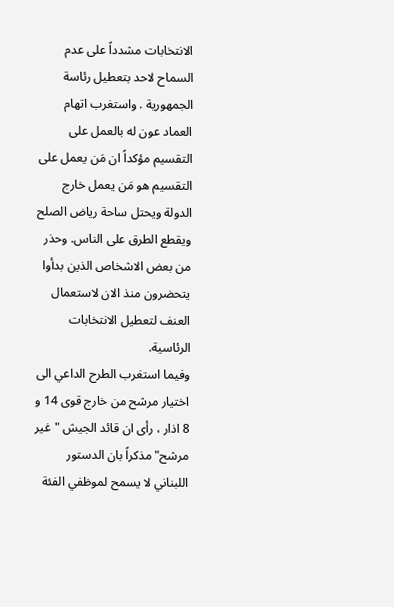الانتخابات مشدداً على عدم السماح لاحد بتعطيل رئاسة الجمهورية . واستغرب اتهام العماد عون له بالعمل على التقسيم مؤكداً ان مَن يعمل على التقسيم هو مَن يعمل خارج الدولة ويحتل ساحة رياض الصلح ويقطع الطرق على الناس. وحذر من بعض الاشخاص الذين بدأوا يتحضرون منذ الان لاستعمال العنف لتعطيل الانتخابات الرئاسية.
وفيما استغرب الطرح الداعي الى اختيار مرشح من خارج قوى 14 و 8 اذار ، رأى ان قائد الجيش "غير مرشح" مذكراً بان الدستور اللبناني لا يسمح لموظفي الفئة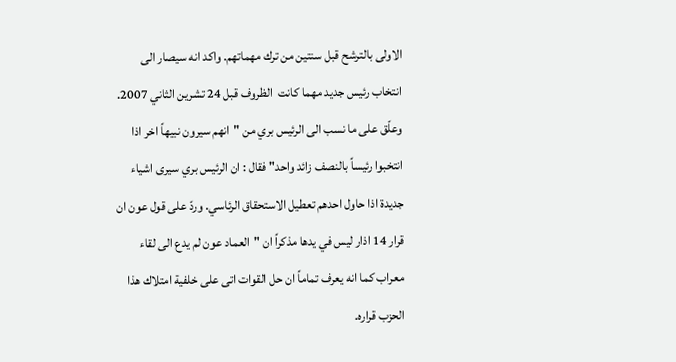الاولى بالترشح قبل سنتين من ترك مهماتهم. واكد انه سيصار الى انتخاب رئيس جديد مهما كانت  الظروف قبل 24 تشرين الثاني 2007. وعلّق على ما نسب الى الرئيس بري من "انهم سيرون نبيهاً اخر اذا انتخبوا رئيساً بالنصف زائد واحد" فقال : ان الرئيس بري سيرى اشياء جديدة اذا حاول احدهم تعطيل الاستحقاق الرئاسي. وردّ على قول عون ان قرار 14 اذار ليس في يدها مذكراً ان "العماد عون لم يدع الى لقاء معراب كما انه يعرف تماماً ان حل القوات اتى على خلفية امتلاك هذا الحزب قراره.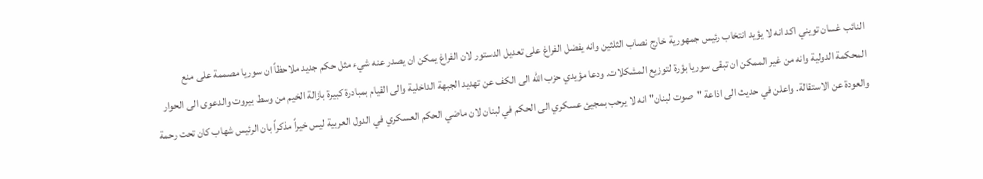النائب غسان تويني اكد انه لا يؤيد انتخاب رئيس جمهورية خارج نصاب الثلثين وانه يفضل الفراغ على تعديل الدستور لان الفراغ يمكن ان يصدر عنه شيء مثل حكم جديد ملاحظاً ان سوريا مصممة على منع المحكمة الدولية وانه من غير الممكن ان تبقى سوريا بؤرة لتوزيع المشكلات. ودعا مؤيدي حزب الله الى الكف عن تهديد الجبهة الداخلية والى القيام بمبادرة كبيرة بازالة الخيم من وسط بيروت والدعوى الى الحوار والعودة عن الاستقالة. واعلن في حديث الى اذاعة "صوت لبنان" انه لا يرحب بمجيئ عسكري الى الحكم في لبنان لان ماضي الحكم العسكري في الدول العربية ليس خيراً مذكراً بان الرئيس شهاب كان تحت رحمة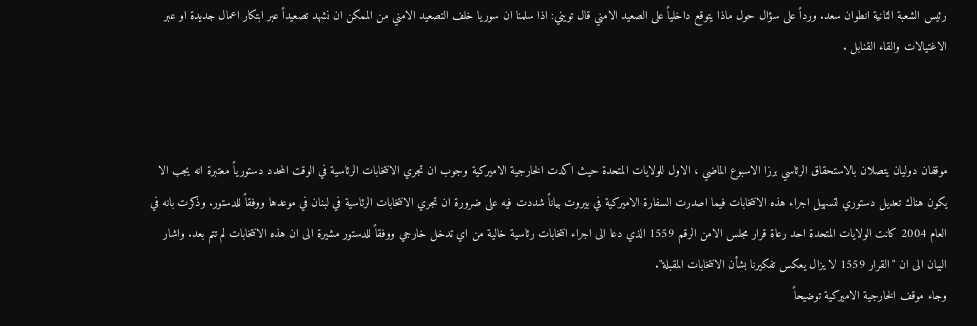رئيس الشعبة الثانية انطوان سعد. ورداً على سؤال حول ماذا يتوقع داخلياً على الصعيد الامني قال تويني: اذا سلمنا ان سوريا خلف التصعيد الامني من الممكن ان نشهد تصعيداً عبر ابتكار اعمال جديدة او عبر الاغتيالات والقاء القنابل .



موقفان دوليان يتصلان بالاستحقاق الرئاسي برزا الاسبوع الماضي ، الاول للولايات المتحدة حيث اكدت الخارجية الاميركية وجوب ان تجري الانتخابات الرئاسية في الوقت المحدد دستورياً معتبرة انه يجب الا يكون هناك تعديل دستوري لتسهيل اجراء هذه الانتخابات فيما اصدرت السفارة الاميركية في بيروت بياناً شددت فيه على ضرورة ان تجري الانتخابات الرئاسية في لبنان في موعدها ووفقاً للدستور. وذكرت بانه في العام 2004 كانت الولايات المتحدة احد رعاة قرار مجلس الامن الرقم 1559 الذي دعا الى اجراء انتخابات رئاسية خالية من اي تدخل خارجي ووفقاً للدستور مشيرة الى ان هذه الانتخابات لم تتم بعد. واشار البيان الى ان "القرار 1559 لا يزال يعكس تفكيرنا بشأن الانتخابات المقبلة".
وجاء موقف الخارجية الاميركية توضيحاً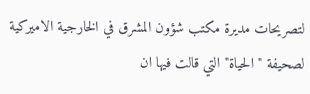لتصريحات مديرة مكتب شؤون المشرق في الخارجية الاميركية لصحيفة "الحياة" التي قالت فيها ان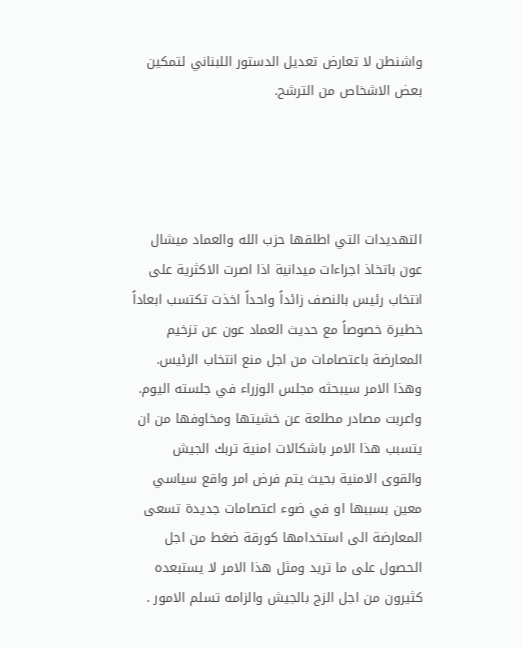واشنطن لا تعارض تعديل الدستور اللبناني لتمكين بعض الاشخاص من الترشح.




التهديدات التي اطلقها حزب الله والعماد ميشال عون باتخاذ اجراءات ميدانية اذا اصرت الاكثرية على انتخاب رئيس بالنصف زائداً واحداً اخذت تكتسب ابعاداً خطيرة خصوصاً مع حديث العماد عون عن تزخيم المعارضة باعتصامات من اجل منع انتخاب الرئيس. وهذا الامر سيبحثه مجلس الوزراء في جلسته اليوم. واعربت مصادر مطلعة عن خشيتها ومخاوفها من ان يتسبب هذا الامر باشكالات امنية تربك الجيش والقوى الامنية بحيث يتم فرض امر واقع سياسي معين بسببها او في ضوء اعتصامات جديدة تسعى المعارضة الى استخدامها كورقة ضغط من اجل الحصول على ما تريد ومثل هذا الامر لا يستبعده كثيرون من اجل الزج بالجيش والزامه تسلم الامور .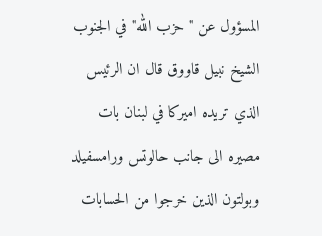المسؤول عن "حزب الله" في الجنوب الشيخ نبيل قاووق قال ان الرئيس الذي تريده اميركا في لبنان بات مصيره الى جانب حالوتس ورامسفيلد وبولتون الذين خرجوا من الحسابات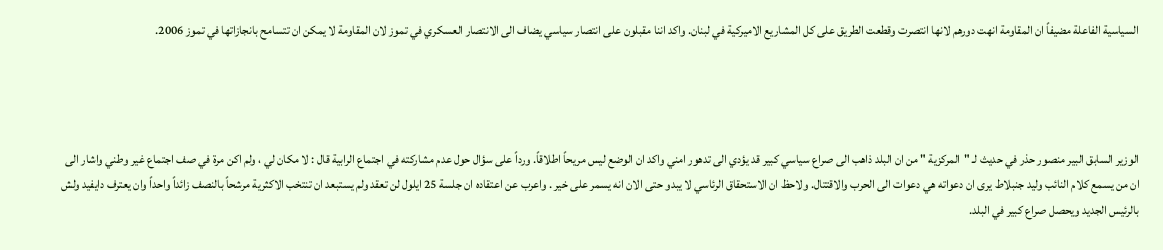السياسية الفاعلة مضيفاً ان المقاومة انهت دورهم لانها انتصرت وقطعت الطريق على كل المشاريع الاميركية في لبنان. واكد اننا مقبلون على انتصار سياسي يضاف الى الانتصار العسكري في تموز لان المقاومة لا يمكن ان تتسامح بانجازاتها في تموز 2006.




الوزير السابق البير منصور حذر في حديث لـ "المركزية " من ان البلد ذاهب الى صراع سياسي كبير قد يؤدي الى تدهور امني واكد ان الوضع ليس مريحاً اطلاقاً. ورداً على سؤال حول عدم مشاركته في اجتماع الرابية قال : لا مكان لي ، ولم اكن مرة في صف اجتماع غير وطني واشار الى ان من يسمع كلام النائب وليد جنبلاط يرى ان دعواته هي دعوات الى الحرب والاقتتال. ولاحظ ان الاستحقاق الرئاسي لا يبدو حتى الان انه يسمر على خير . واعرب عن اعتقاده ان جلسة 25 ايلول لن تعقد ولم يستبعد ان تنتخب الاكثرية مرشحاً بالنصف زائداً واحداً وان يعترف دايفيد ولش بالرئيس الجديد ويحصل صراع كبير في البلد.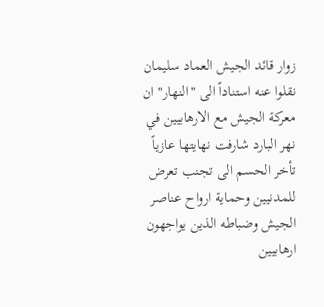زوار قائد الجيش العماد سليمان نقلوا عنه استناداً الى "النهار" ان معركة الجيش مع الارهابيين في نهر البارد شارفت نهايتها عازياً  تأخر الحسم الى تجنب تعرض للمدنيين وحماية ارواح عناصر الجيش وضباطه الذين يواجهون ارهابيين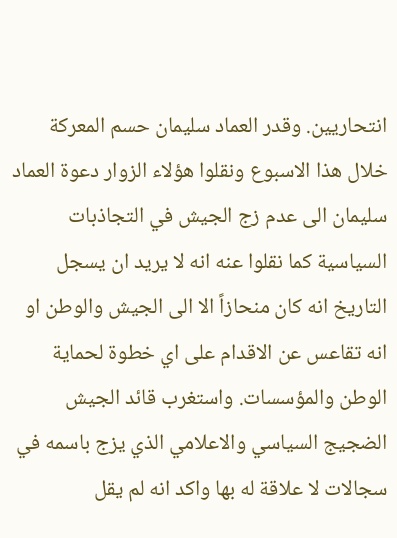انتحاريين. وقدر العماد سليمان حسم المعركة خلال هذا الاسبوع ونقلوا هؤلاء الزوار دعوة العماد سليمان الى عدم زج الجيش في التجاذبات السياسية كما نقلوا عنه انه لا يريد ان يسجل التاريخ انه كان منحازاً الا الى الجيش والوطن او انه تقاعس عن الاقدام على اي خطوة لحماية الوطن والمؤسسات. واستغرب قائد الجيش الضجيج السياسي والاعلامي الذي يزج باسمه في سجالات لا علاقة له بها واكد انه لم يقل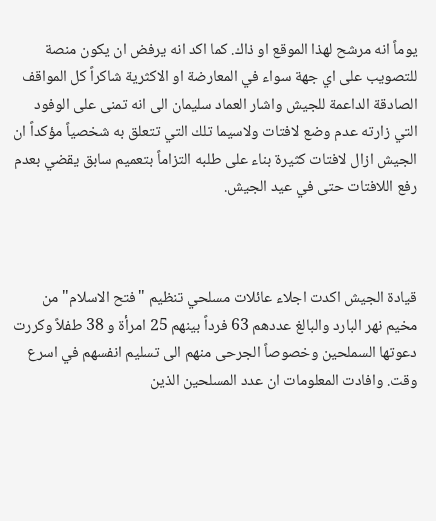يوماً انه مرشح لهذا الموقع او ذاك. كما اكد انه يرفض ان يكون منصة للتصويب على اي جهة سواء في المعارضة او الاكثرية شاكراً كل المواقف الصادقة الداعمة للجيش واشار العماد سليمان الى انه تمنى على الوفود التي زارته عدم وضع لافتات ولاسيما تلك التي تتعلق به شخصياً مؤكداً ان الجيش ازال لافتات كثيرة بناء على طلبه التزاماً بتعميم سابق يقضي بعدم رفع اللافتات حتى في عيد الجيش.



قيادة الجيش اكدت اجلاء عائلات مسلحي تنظيم "فتح الاسلام" من مخيم نهر البارد والبالغ عددهم 63 فرداً بينهم 25 امرأة و 38 طفلاً وكررت دعوتها السملحين وخصوصاً الجرحى منهم الى تسليم انفسهم في اسرع وقت. وافادت المعلومات ان عدد المسلحين الذين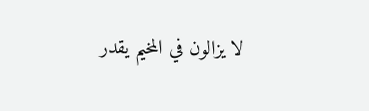لا يزالون في المخيم يقدر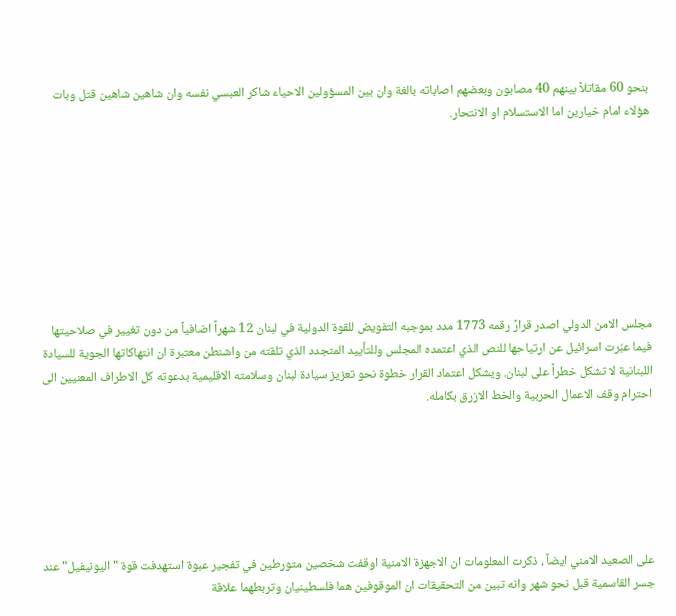بنحو 60 مقاتلاً بينهم 40 مصابون وبعضهم اصاباته بالغة وان بين المسؤولين الاحياء شاكر العبسي نفسه وان شاهين شاهين قتل وبات هؤلاء امام خيارين اما الاستسلام او الانتحار.








مجلس الامن الدولي اصدر قرارً رقمه 1773 مدد بموجبه التفويض للقوة الدولية في لبنان 12 شهراً اضافياً من دون تغيير في صلاحيتها فيما عبّرت اسرائيل عن ارتياحها للنص الذي اعتمده المجلس وللتأييد المتجدد الذي تلقته من واشنطن معتبرة ان انتهاكاتها الجوية للسيادة اللبنانية لا تشكل خطراً على لبنان. ويشكل اعتماد القرار خطوة نحو تعزيز سيادة لبنان وسلامته الاقليمية بدعوته كل الاطراف المعنيين الى احترام وقف الاعمال الحربية والخط الازرق بكامله.






على الصعيد الامني ايضاً ، ذكرت المعلومات ان الاجهزة الامنية اوقفت شخصين متورطين في تفجير عبوة استهدفت قوة "اليونيفيل" عند جسر القاسمية قبل نحو شهر وانه تبين من التحقيقات ان الموقوفين هما فلسطينيان وتربطهما علاقة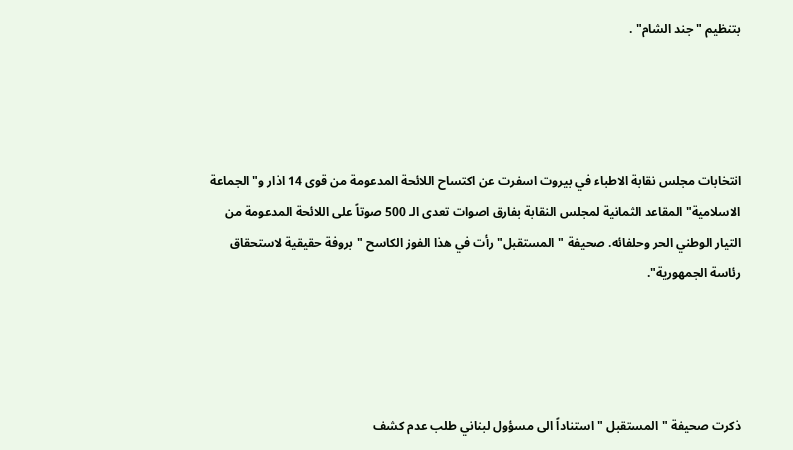بتنظيم "جند الشام" .




انتخابات مجلس نقابة الاطباء في بيروت اسفرت عن اكتساح اللائحة المدعومة من قوى 14 اذار و"الجماعة الاسلامية" المقاعد الثمانية لمجلس النقابة بفارق اصوات تعدى الـ 500 صوتاً على اللائحة المدعومة من التيار الوطني الحر وحلفائه. صحيفة "المستقبل" رأت في هذا الفوز الكاسح "بروفة حقيقية لاستحقاق رئاسة الجمهورية".




ذكرت صحيفة "المستقبل " استناداً الى مسؤول لبناني طلب عدم كشف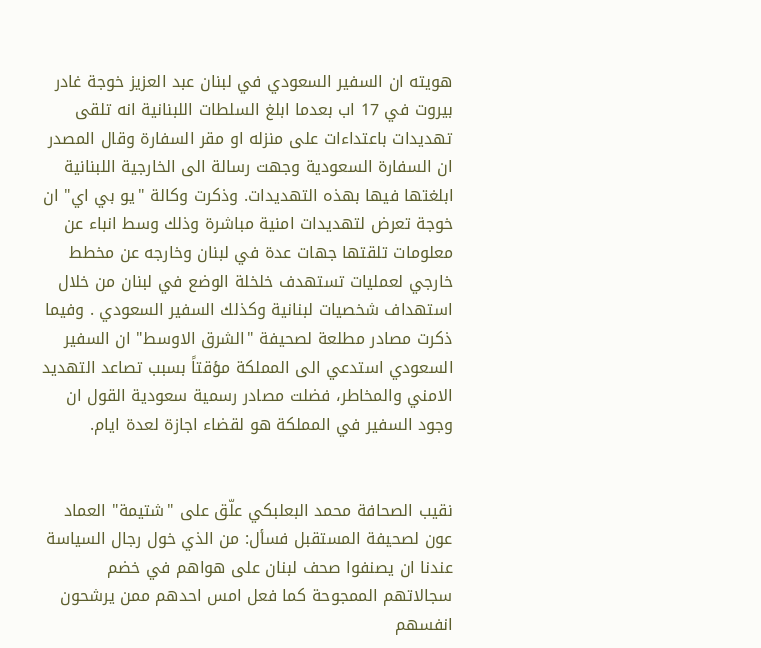هويته ان السفير السعودي في لبنان عبد العزيز خوجة غادر بيروت في 17 اب بعدما ابلغ السلطات اللبنانية انه تلقى تهديدات باعتداءات على منزله او مقر السفارة وقال المصدر ان السفارة السعودية وجهت رسالة الى الخارجية اللبنانية ابلغتها فيها بهذه التهديدات. وذكرت وكالة "يو بي اي" ان خوجة تعرض لتهديدات امنية مباشرة وذلك وسط انباء عن معلومات تلقتها جهات عدة في لبنان وخارجه عن مخطط خارجي لعمليات تستهدف خلخلة الوضع في لبنان من خلال استهداف شخصيات لبنانية وكذلك السفير السعودي . وفيما ذكرت مصادر مطلعة لصحيفة "الشرق الاوسط" ان السفير السعودي استدعي الى المملكة مؤقتاً بسبب تصاعد التهديد الامني والمخاطر، فضلت مصادر رسمية سعودية القول ان وجود السفير في المملكة هو لقضاء اجازة لعدة ايام.


نقيب الصحافة محمد البعلبكي علّق على "شتيمة" العماد عون لصحيفة المستقبل فسأل: من الذي خول رجال السياسة عندنا ان يصنفوا صحف لبنان على هواهم في خضم سجالاتهم الممجوحة كما فعل امس احدهم ممن يرشحون انفسهم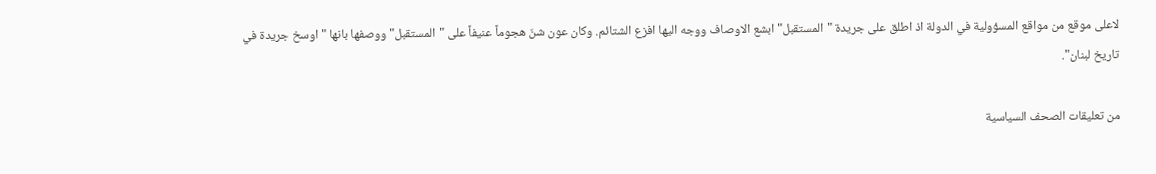لاعلى موقع من مواقع المسؤولية في الدولة اذ اطلق على جريدة "المستقبل" ابشع الاوصاف ووجه اليها افزع الشتائم. وكان عون شنّ هجوماً عنيفاً على "المستقبل" ووصفها بانها "اوسخ جريدة في تاريخ لبنان".

من تعليقات الصحف السياسية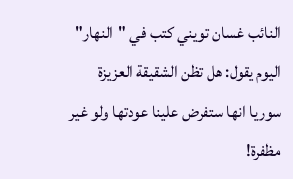النائب غسان تويني كتب في "النهار" اليوم يقول: هل تظن الشقيقة العزيزة سوريا انها ستفرض علينا عودتها ولو غير مظفرة!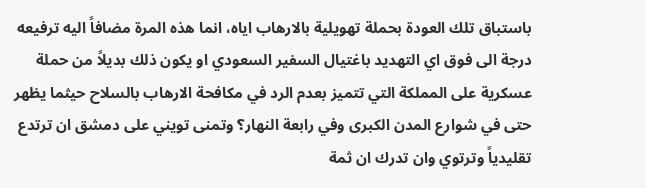باستباق تلك العودة بحملة تهويلية بالارهاب اياه، انما هذه المرة مضافاً اليه ترفيعه درجة الى فوق اي التهديد باغتيال السفير السعودي او يكون ذلك بديلاً من حملة عسكرية على المملكة التي تتميز بعدم الرد في مكافحة الارهاب بالسلاح حيثما يظهر حتى في شوارع المدن الكبرى وفي رابعة النهار؟ وتمنى تويني على دمشق ان ترتدع تقليدياً وترتوي وان تدرك ان ثمة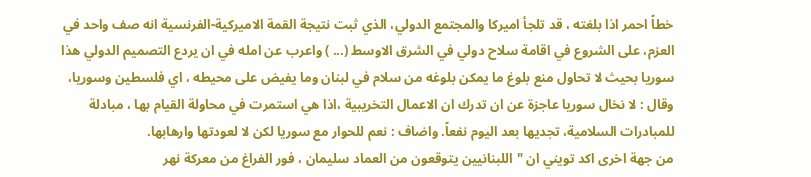خطاً احمر اذا بلغته ، قد تلجأ اميركا والمجتمع الدولي، الذي ثبت نتيجة القمة الاميركية-الفرنسية انه صف واحد في العزم، على الشروع في اقامة سلاح دولي في الشرق الاوسط (... ) واعرب عن امله في ان يردع التصميم الدولي هذا سوريا بحيث لا تحاول منع بلوغ ما يمكن بلوغه من سلام في لبنان وما يفيض على محيطه ، اي فلسطين وسوريا، وقال : لا نخال سوريا عاجزة عن ان تدرك ان الاعمال التخريبية ،اذا هي استمرت في محاولة القيام بها ، مبادلة للمبادرات السلامية، تجديها بعد اليوم نفعاً. واضاف : نعم للحوار مع سوريا لكن لا لعودتها وارهابها.
من جهة اخرى اكد تويني ان "اللبنانيين يتوقعون من العماد سليمان ، فور الفراغ من معركة نهر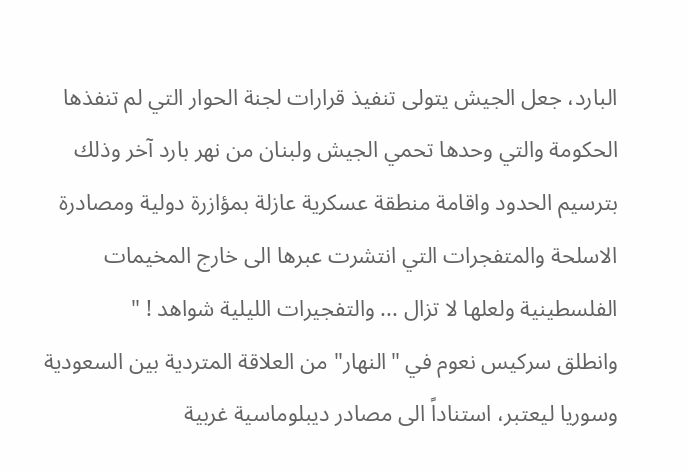البارد، جعل الجيش يتولى تنفيذ قرارات لجنة الحوار التي لم تنفذها الحكومة والتي وحدها تحمي الجيش ولبنان من نهر بارد آخر وذلك بترسيم الحدود واقامة منطقة عسكرية عازلة بمؤازرة دولية ومصادرة الاسلحة والمتفجرات التي انتشرت عبرها الى خارج المخيمات الفلسطينية ولعلها لا تزال ... والتفجيرات الليلية شواهد ! "
وانطلق سركيس نعوم في "النهار" من العلاقة المتردية بين السعودية وسوريا ليعتبر، استناداً الى مصادر ديبلوماسية غربية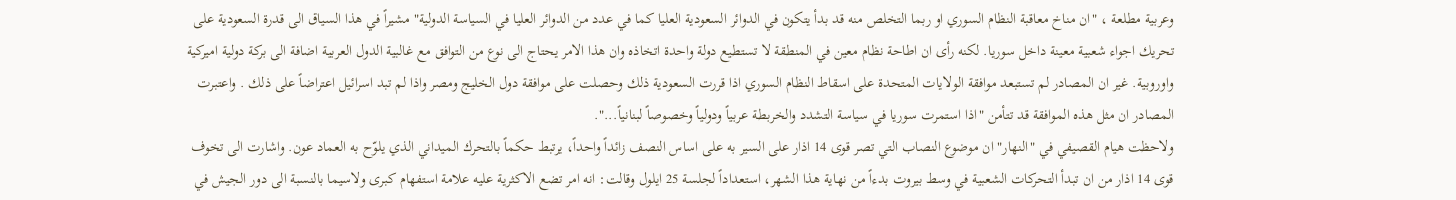وعربية مطلعة ، "ان مناخ معاقبة النظام السوري او ربما التخلص منه قد بدأ يتكون في الدوائر السعودية العليا كما في عدد من الدوائر العليا في السياسة الدولية" مشيراً في هذا السياق الى قدرة السعودية على تحريك اجواء شعبية معينة داخل سوريا. لكنه رأى ان اطاحة نظام معين في المنطقة لا تستطيع دولة واحدة اتخاذه وان هذا الامر يحتاج الى نوع من التوافق مع غالبية الدول العربية اضافة الى بركة دولية اميركية واوروبية. غير ان المصادر لم تستبعد موافقة الولايات المتحدة على اسقاط النظام السوري اذا قررت السعودية ذلك وحصلت على موافقة دول الخليج ومصر واذا لم تبد اسرائيل اعتراضاً على ذلك . واعتبرت المصادر ان مثل هذه الموافقة قد تتأمن "اذا استمرت سوريا في سياسة التشدد والخربطة عربياً ودولياً وخصوصاً لبنانياً...".
ولاحظت هيام القصيفي في "النهار" ان موضوع النصاب التي تصر قوى 14 اذار على السير به على اساس النصف زائداً واحداً، يرتبط حكماً بالتحرك الميداني الذي يلوّح به العماد عون. واشارت الى تخوف قوى 14 اذار من ان تبدأ التحركات الشعبية في وسط بيروت بدءاً من نهاية هذا الشهر، استعداداً لجلسة 25 ايلول وقالت: انه امر تضع الاكثرية عليه علامة استفهام كبرى ولاسيما بالنسبة الى دور الجيش في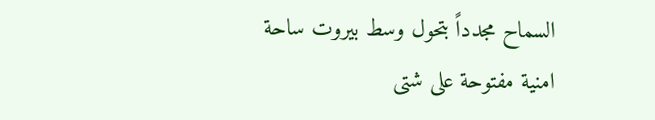السماح مجدداً بتحول وسط بيروت ساحة امنية مفتوحة على شتى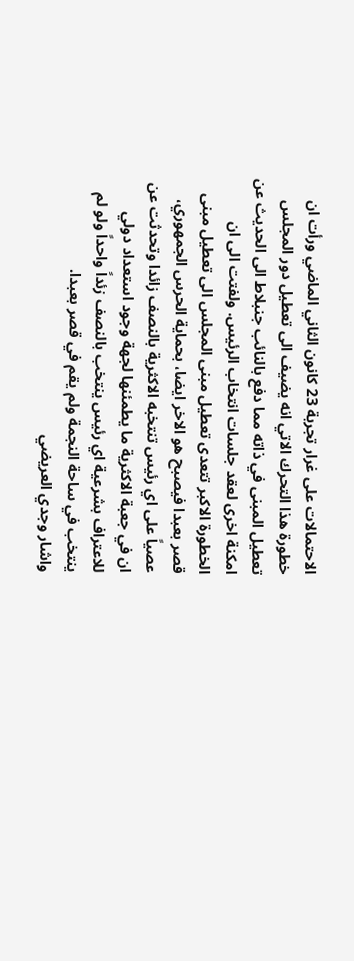الاحتمالات على غرار تجربة 23 كانون الثاني الماضي ورأت ان خطورة هذا التحرك الاتي انه يضيف الى تعطيل دور المجلس تعطيل المبنى في ذاته مما دفع بالنائب جنبلاط الى الحديث عن امكنة اخرى لعقد جلسات انتخاب الرئيس. ولفتت الى ان الخطورة الاكبر تتعدى تعطيل مبنى المجلس الى تعطيل مبنى قصر بعبدا فيصبح هو الاخر ايضا، بحماية الحرس الجمهوري، عصياً على اي رئيس تنتخبه الاكثرية بالنصف زائدا وتحدثت عن ان في جعبة الاكثرية ما يطمئنها لجهة وجود استعداد دولي للاعتراف بشرعية اي رئيس ينتخب بالنصف زئداً واحداً ولو لم ينتخب في ساحة النجمة ولم يقم في قصر بعبدا.
واشار وجدي العريضي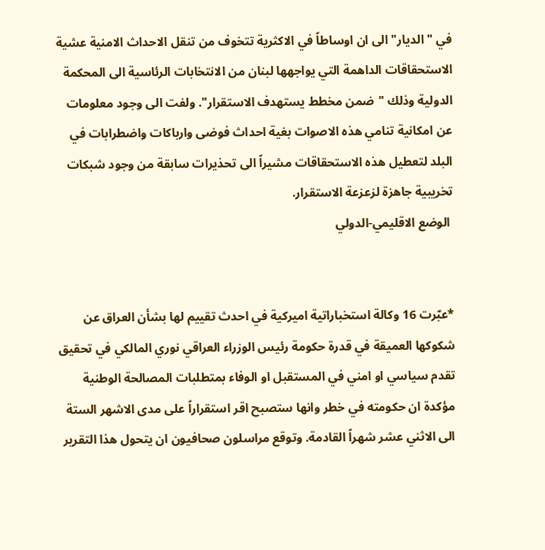في "الديار" الى ان اوساطاً في الاكثرية تتخوف من تنقل الاحداث الامنية عشية الاستحقاقات الداهمة التي يواجهها لبنان من الانتخابات الرئاسية الى المحكمة الدولية وذلك "ضمن مخطط يستهدف الاستقرار". ولفت الى وجود معلومات عن امكانية تنامي هذه الاصوات بغية احداث فوضى وارباكات واضطرابات في البلد لتعطيل هذه الاستحقاقات مشيراً الى تحذيرات سابقة من وجود شبكات تخريبية جاهزة لزعزعة الاستقرار.
 الوضع الاقليمي-الدولي


*عبّرت 16 وكالة استخباراتية اميركية في احدث تقييم لها بشأن العراق عن شكوكها العميقة في قدرة حكومة رئيس الوزراء العراقي نوري المالكي في تحقيق تقدم سياسي او امني في المستقبل او الوفاء بمتطلبات المصالحة الوطنية مؤكدة ان حكومته في خطر وانها ستصبح اقر استقراراً على مدى الاشهر الستة الى الاثني عشر شهراً القادمة. وتوقع مراسلون صحافيون ان يتحول هذا التقرير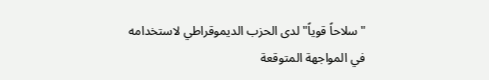"سلاحاً قوياً" لدى الحزب الديموقراطي لاستخدامه في المواجهة المتوقعة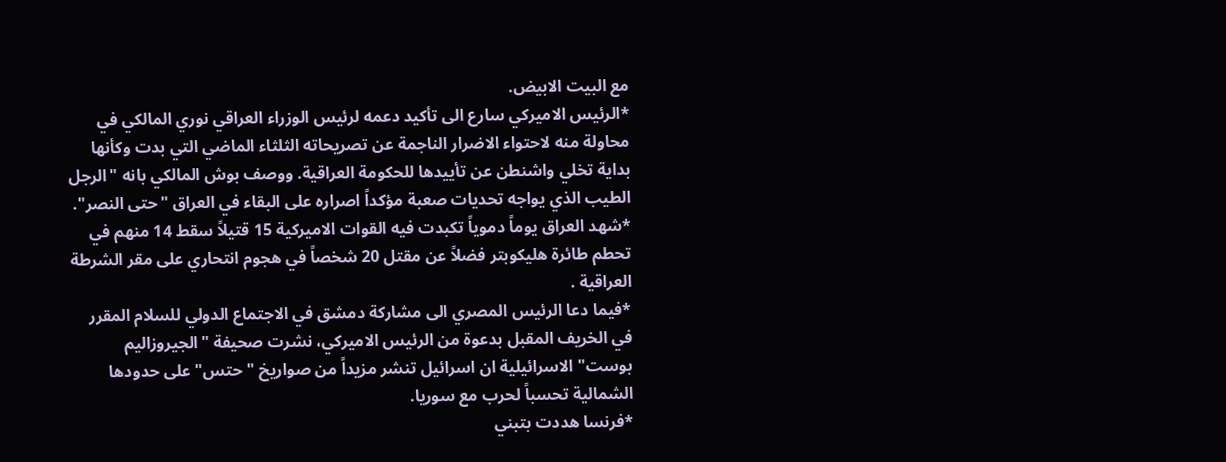مع البيت الابيض.
*الرئيس الاميركي سارع الى تأكيد دعمه لرئيس الوزراء العراقي نوري المالكي في محاولة منه لاحتواء الاضرار الناجمة عن تصريحاته الثلثاء الماضي التي بدت وكأنها بداية تخلي واشنطن عن تأييدها للحكومة العراقية. ووصف بوش المالكي بانه "الرجل الطيب الذي يواجه تحديات صعبة مؤكداً اصراره على البقاء في العراق "حتى النصر".
*شهد العراق يوماً دموياً تكبدت فيه القوات الاميركية 15 قتيلاً سقط 14 منهم في تحطم طائرة هليكوبتر فضلاً عن مقتل 20 شخصاً في هجوم انتحاري على مقر الشرطة العراقية .
*فيما دعا الرئيس المصري الى مشاركة دمشق في الاجتماع الدولي للسلام المقرر في الخريف المقبل بدعوة من الرئيس الاميركي، نشرت صحيفة "الجيروزاليم بوست" الاسرائيلية ان اسرائيل تنشر مزيداً من صواريخ "حتس" على حدودها الشمالية تحسباً لحرب مع سوريا.
*فرنسا هددت بتبني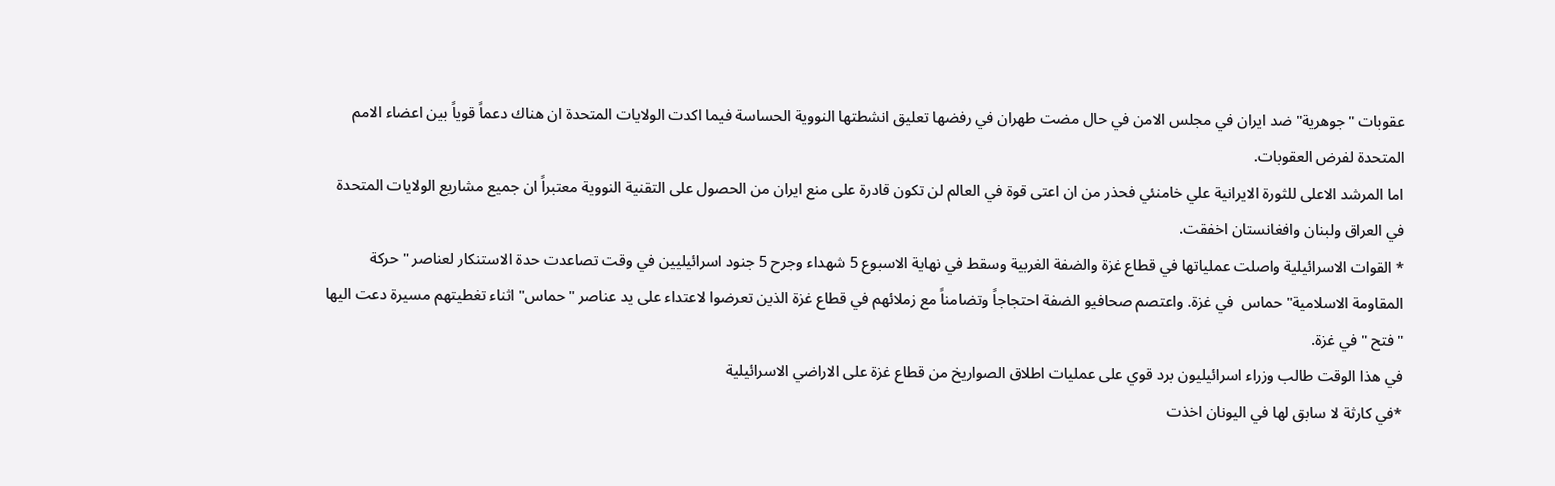عقوبات "جوهرية" ضد ايران في مجلس الامن في حال مضت طهران في رفضها تعليق انشطتها النووية الحساسة فيما اكدت الولايات المتحدة ان هناك دعماً قوياً بين اعضاء الامم المتحدة لفرض العقوبات.
اما المرشد الاعلى للثورة الايرانية علي خامنئي فحذر من ان اعتى قوة في العالم لن تكون قادرة على منع ايران من الحصول على التقنية النووية معتبراً ان جميع مشاريع الولايات المتحدة في العراق ولبنان وافغانستان اخفقت.
* القوات الاسرائيلية واصلت عملياتها في قطاع غزة والضفة الغربية وسقط في نهاية الاسبوع 5 شهداء وجرح 5 جنود اسرائيليين في وقت تصاعدت حدة الاستنكار لعناصر "حركة المقاومة الاسلامية" حماس  في غزة. واعتصم صحافيو الضفة احتجاجاً وتضامناً مع زملائهم في قطاع غزة الذين تعرضوا لاعتداء على يد عناصر "حماس" اثناء تغطيتهم مسيرة دعت اليها "فتح " في غزة.
في هذا الوقت طالب وزراء اسرائيليون برد قوي على عمليات اطلاق الصواريخ من قطاع غزة على الاراضي الاسرائيلية
*في كارثة لا سابق لها في اليونان اخذت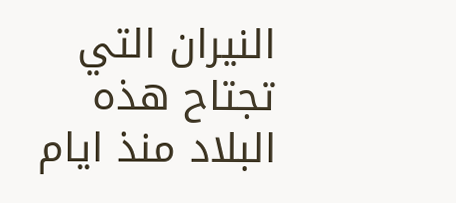النيران التي تجتاح هذه البلاد منذ ايام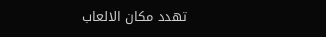تهدد مكان الالعاب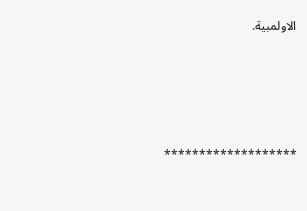الاولمبية.




*******************